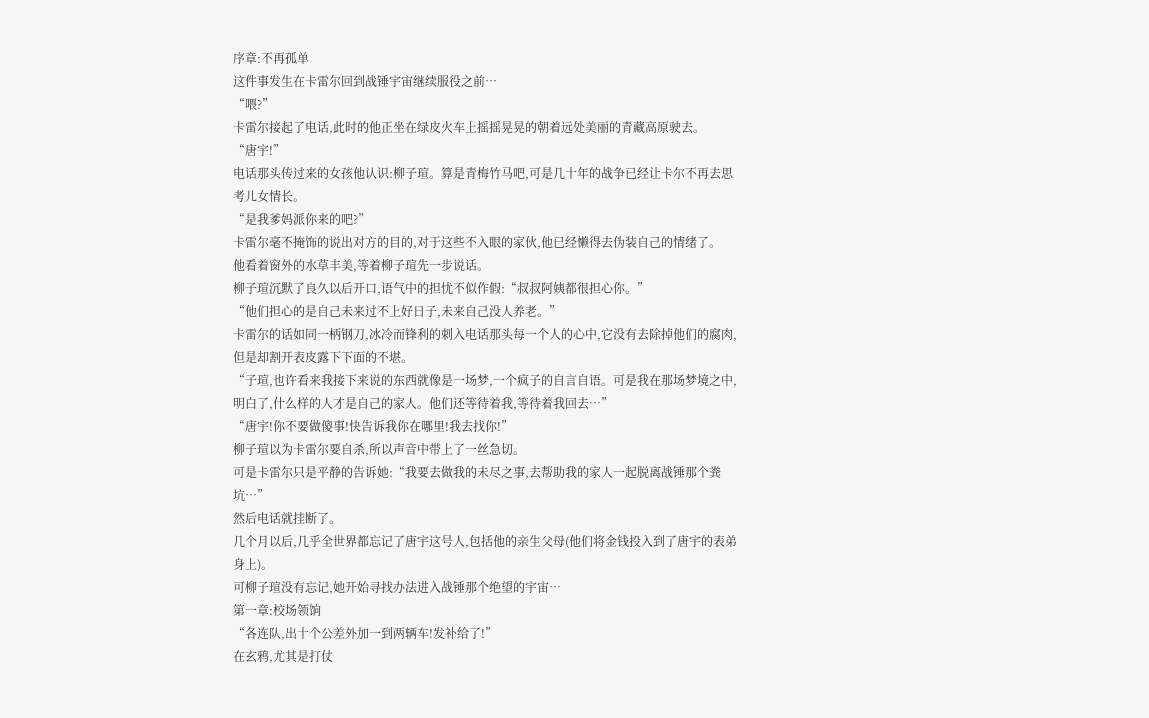序章:不再孤单
这件事发生在卡雷尔回到战锤宇宙继续服役之前…
“喂?”
卡雷尔接起了电话,此时的他正坐在绿皮火车上摇摇晃晃的朝着远处美丽的青藏高原驶去。
“唐宇!”
电话那头传过来的女孩他认识:柳子瑄。算是青梅竹马吧,可是几十年的战争已经让卡尔不再去思考儿女情长。
“是我爹妈派你来的吧?”
卡雷尔毫不掩饰的说出对方的目的,对于这些不入眼的家伙,他已经懒得去伪装自己的情绪了。
他看着窗外的水草丰美,等着柳子瑄先一步说话。
柳子瑄沉默了良久以后开口,语气中的担忧不似作假:“叔叔阿姨都很担心你。”
“他们担心的是自己未来过不上好日子,未来自己没人养老。”
卡雷尔的话如同一柄钢刀,冰冷而锋利的刺入电话那头每一个人的心中,它没有去除掉他们的腐肉,但是却割开表皮露下下面的不堪。
“子瑄,也许看来我接下来说的东西就像是一场梦,一个疯子的自言自语。可是我在那场梦境之中,明白了,什么样的人才是自己的家人。他们还等待着我,等待着我回去…”
“唐宇!你不要做傻事!快告诉我你在哪里!我去找你!”
柳子瑄以为卡雷尔要自杀,所以声音中带上了一丝急切。
可是卡雷尔只是平静的告诉她:“我要去做我的未尽之事,去帮助我的家人一起脱离战锤那个粪坑…”
然后电话就挂断了。
几个月以后,几乎全世界都忘记了唐宇这号人,包括他的亲生父母(他们将金钱投入到了唐宇的表弟身上)。
可柳子瑄没有忘记,她开始寻找办法进入战锤那个绝望的宇宙…
第一章:校场领饷
“各连队,出十个公差外加一到两辆车!发补给了!”
在玄鸦,尤其是打仗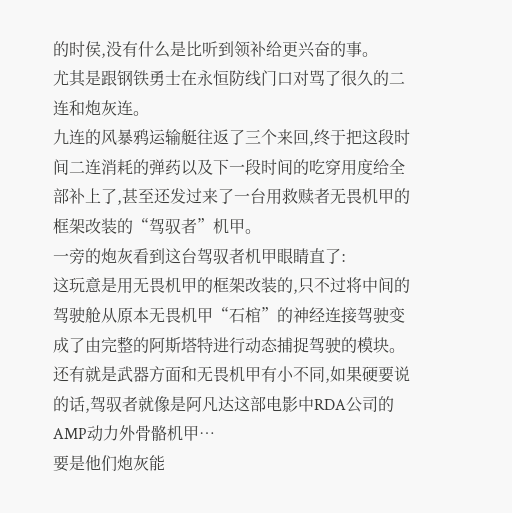的时侯,没有什么是比听到领补给更兴奋的事。
尤其是跟钢铁勇士在永恒防线门口对骂了很久的二连和炮灰连。
九连的风暴鸦运输艇往返了三个来回,终于把这段时间二连消耗的弹药以及下一段时间的吃穿用度给全部补上了,甚至还发过来了一台用救赎者无畏机甲的框架改装的“驾驭者”机甲。
一旁的炮灰看到这台驾驭者机甲眼睛直了:
这玩意是用无畏机甲的框架改装的,只不过将中间的驾驶舱从原本无畏机甲“石棺”的神经连接驾驶变成了由完整的阿斯塔特进行动态捕捉驾驶的模块。还有就是武器方面和无畏机甲有小不同,如果硬要说的话,驾驭者就像是阿凡达这部电影中RDA公司的AMP动力外骨骼机甲…
要是他们炮灰能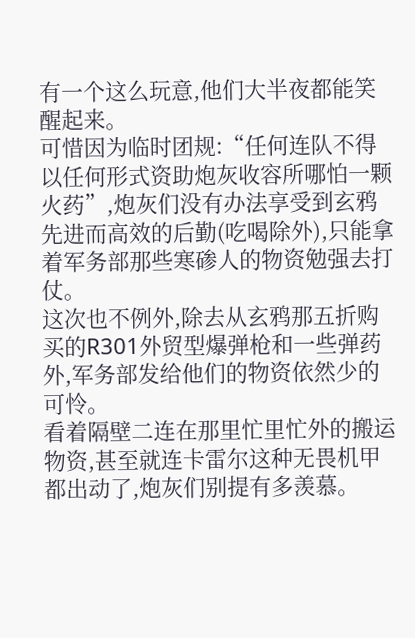有一个这么玩意,他们大半夜都能笑醒起来。
可惜因为临时团规:“任何连队不得以任何形式资助炮灰收容所哪怕一颗火药”,炮灰们没有办法享受到玄鸦先进而高效的后勤(吃喝除外),只能拿着军务部那些寒碜人的物资勉强去打仗。
这次也不例外,除去从玄鸦那五折购买的R301外贸型爆弹枪和一些弹药外,军务部发给他们的物资依然少的可怜。
看着隔壁二连在那里忙里忙外的搬运物资,甚至就连卡雷尔这种无畏机甲都出动了,炮灰们别提有多羡慕。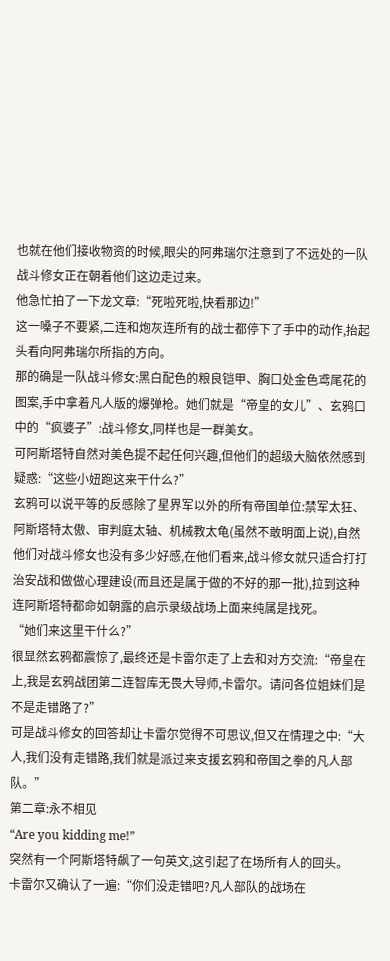也就在他们接收物资的时候,眼尖的阿弗瑞尔注意到了不远处的一队战斗修女正在朝着他们这边走过来。
他急忙拍了一下龙文章:“死啦死啦,快看那边!”
这一嗓子不要紧,二连和炮灰连所有的战士都停下了手中的动作,抬起头看向阿弗瑞尔所指的方向。
那的确是一队战斗修女:黑白配色的粮良铠甲、胸口处金色鸢尾花的图案,手中拿着凡人版的爆弹枪。她们就是“帝皇的女儿”、玄鸦口中的“疯婆子”:战斗修女,同样也是一群美女。
可阿斯塔特自然对美色提不起任何兴趣,但他们的超级大脑依然感到疑惑:“这些小妞跑这来干什么?”
玄鸦可以说平等的反感除了星界军以外的所有帝国单位:禁军太狂、阿斯塔特太傲、审判庭太轴、机械教太龟(虽然不敢明面上说),自然他们对战斗修女也没有多少好感,在他们看来,战斗修女就只适合打打治安战和做做心理建设(而且还是属于做的不好的那一批),拉到这种连阿斯塔特都命如朝露的启示录级战场上面来纯属是找死。
“她们来这里干什么?”
很显然玄鸦都震惊了,最终还是卡雷尔走了上去和对方交流:“帝皇在上,我是玄鸦战团第二连智库无畏大导师,卡雷尔。请问各位姐妹们是不是走错路了?”
可是战斗修女的回答却让卡雷尔觉得不可思议,但又在情理之中:“大人,我们没有走错路,我们就是派过来支援玄鸦和帝国之拳的凡人部队。”
第二章:永不相见
“Are you kidding me!”
突然有一个阿斯塔特飙了一句英文,这引起了在场所有人的回头。
卡雷尔又确认了一遍:“你们没走错吧?凡人部队的战场在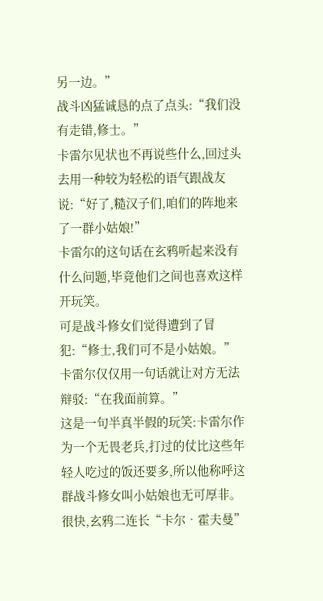另一边。”
战斗凶猛诚恳的点了点头:“我们没有走错,修士。”
卡雷尔见状也不再说些什么,回过头去用一种较为轻松的语气跟战友说:“好了,糙汉子们,咱们的阵地来了一群小姑娘!”
卡雷尔的这句话在玄鸦听起来没有什么问题,毕竟他们之间也喜欢这样开玩笑。
可是战斗修女们觉得遭到了冒犯:“修士,我们可不是小姑娘。”
卡雷尔仅仅用一句话就让对方无法辩驳:“在我面前算。”
这是一句半真半假的玩笑:卡雷尔作为一个无畏老兵,打过的仗比这些年轻人吃过的饭还要多,所以他称呼这群战斗修女叫小姑娘也无可厚非。
很快,玄鸦二连长“卡尔•霍夫曼”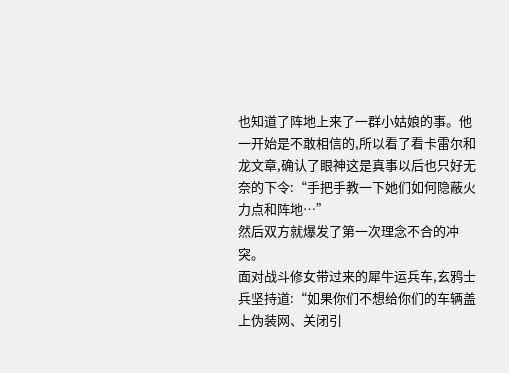也知道了阵地上来了一群小姑娘的事。他一开始是不敢相信的,所以看了看卡雷尔和龙文章,确认了眼神这是真事以后也只好无奈的下令:“手把手教一下她们如何隐蔽火力点和阵地…”
然后双方就爆发了第一次理念不合的冲突。
面对战斗修女带过来的犀牛运兵车,玄鸦士兵坚持道:“如果你们不想给你们的车辆盖上伪装网、关闭引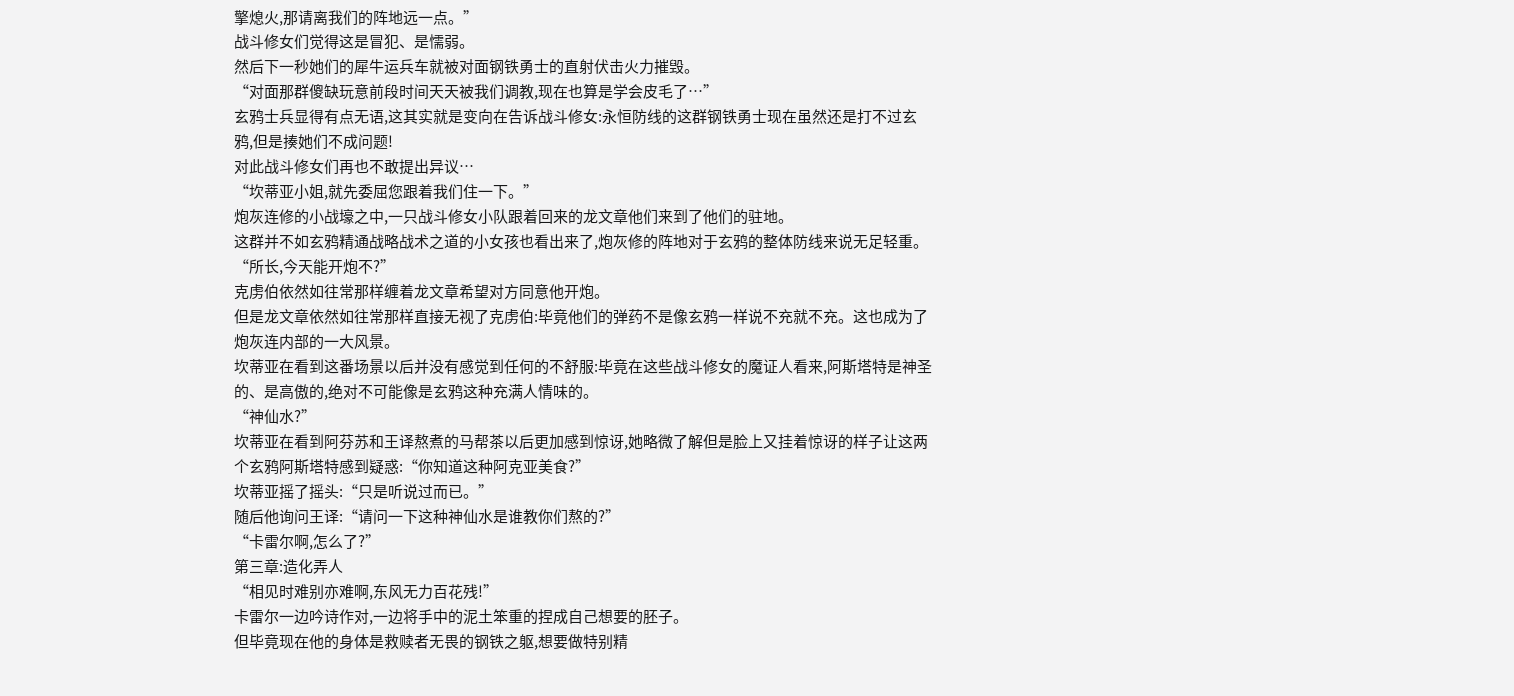擎熄火,那请离我们的阵地远一点。”
战斗修女们觉得这是冒犯、是懦弱。
然后下一秒她们的犀牛运兵车就被对面钢铁勇士的直射伏击火力摧毁。
“对面那群傻缺玩意前段时间天天被我们调教,现在也算是学会皮毛了…”
玄鸦士兵显得有点无语,这其实就是变向在告诉战斗修女:永恒防线的这群钢铁勇士现在虽然还是打不过玄鸦,但是揍她们不成问题!
对此战斗修女们再也不敢提出异议…
“坎蒂亚小姐,就先委屈您跟着我们住一下。”
炮灰连修的小战壕之中,一只战斗修女小队跟着回来的龙文章他们来到了他们的驻地。
这群并不如玄鸦精通战略战术之道的小女孩也看出来了,炮灰修的阵地对于玄鸦的整体防线来说无足轻重。
“所长,今天能开炮不?”
克虏伯依然如往常那样缠着龙文章希望对方同意他开炮。
但是龙文章依然如往常那样直接无视了克虏伯:毕竟他们的弹药不是像玄鸦一样说不充就不充。这也成为了炮灰连内部的一大风景。
坎蒂亚在看到这番场景以后并没有感觉到任何的不舒服:毕竟在这些战斗修女的魔证人看来,阿斯塔特是神圣的、是高傲的,绝对不可能像是玄鸦这种充满人情味的。
“神仙水?”
坎蒂亚在看到阿芬苏和王译熬煮的马帮茶以后更加感到惊讶,她略微了解但是脸上又挂着惊讶的样子让这两个玄鸦阿斯塔特感到疑惑:“你知道这种阿克亚美食?”
坎蒂亚摇了摇头:“只是听说过而已。”
随后他询问王译:“请问一下这种神仙水是谁教你们熬的?”
“卡雷尔啊,怎么了?”
第三章:造化弄人
“相见时难别亦难啊,东风无力百花残!”
卡雷尔一边吟诗作对,一边将手中的泥土笨重的捏成自己想要的胚子。
但毕竟现在他的身体是救赎者无畏的钢铁之躯,想要做特别精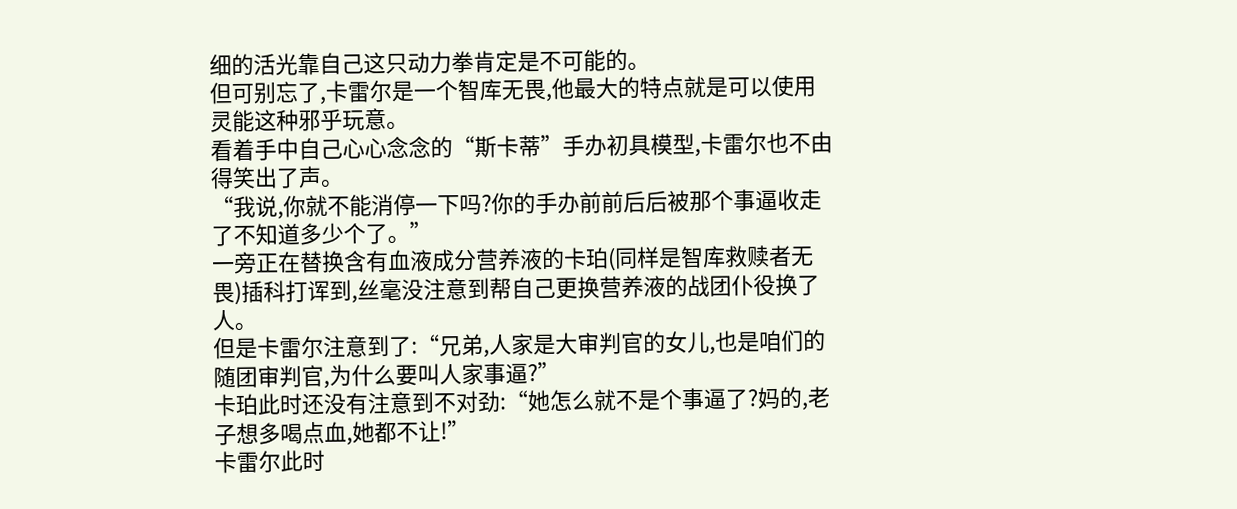细的活光靠自己这只动力拳肯定是不可能的。
但可别忘了,卡雷尔是一个智库无畏,他最大的特点就是可以使用灵能这种邪乎玩意。
看着手中自己心心念念的“斯卡蒂”手办初具模型,卡雷尔也不由得笑出了声。
“我说,你就不能消停一下吗?你的手办前前后后被那个事逼收走了不知道多少个了。”
一旁正在替换含有血液成分营养液的卡珀(同样是智库救赎者无畏)插科打诨到,丝毫没注意到帮自己更换营养液的战团仆役换了人。
但是卡雷尔注意到了:“兄弟,人家是大审判官的女儿,也是咱们的随团审判官,为什么要叫人家事逼?”
卡珀此时还没有注意到不对劲:“她怎么就不是个事逼了?妈的,老子想多喝点血,她都不让!”
卡雷尔此时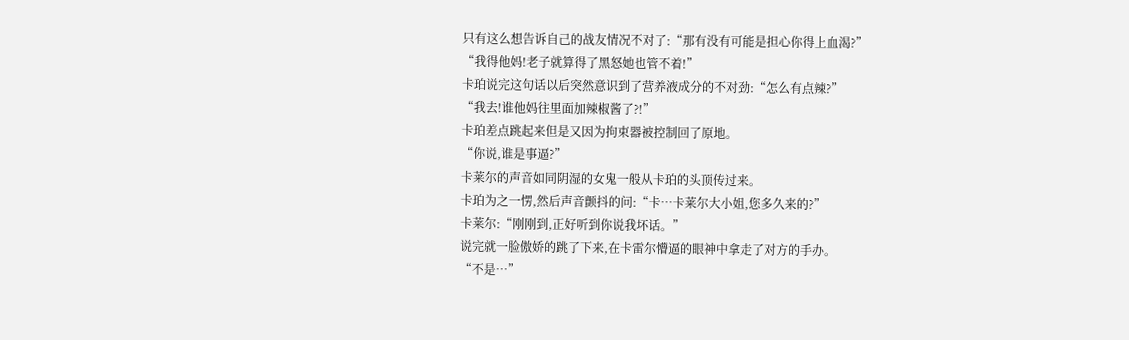只有这么想告诉自己的战友情况不对了:“那有没有可能是担心你得上血渴?”
“我得他妈!老子就算得了黑怒她也管不着!”
卡珀说完这句话以后突然意识到了营养液成分的不对劲:“怎么有点辣?”
“我去!谁他妈往里面加辣椒酱了?!”
卡珀差点跳起来但是又因为拘束器被控制回了原地。
“你说,谁是事逼?”
卡莱尔的声音如同阴湿的女鬼一般从卡珀的头顶传过来。
卡珀为之一愣,然后声音颤抖的问:“卡…卡莱尔大小姐,您多久来的?”
卡莱尔:“刚刚到,正好听到你说我坏话。”
说完就一脸傲娇的跳了下来,在卡雷尔懵逼的眼神中拿走了对方的手办。
“不是…”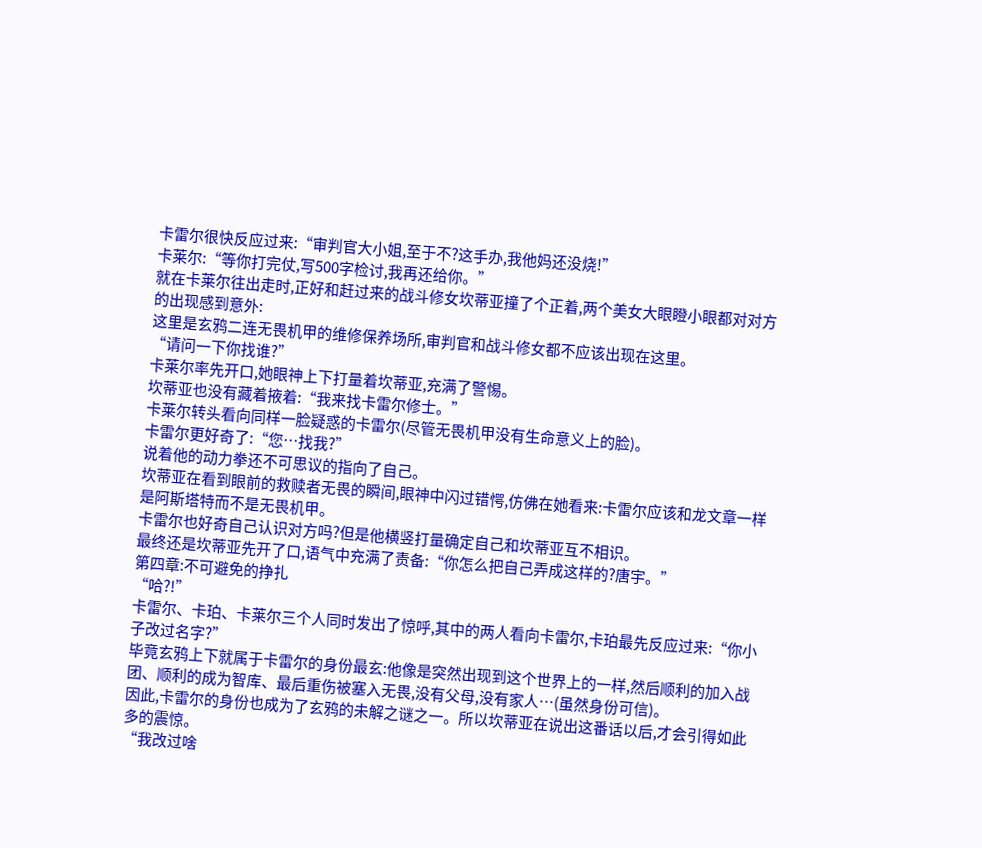卡雷尔很快反应过来:“审判官大小姐,至于不?这手办,我他妈还没烧!”
卡莱尔:“等你打完仗,写500字检讨,我再还给你。”
就在卡莱尔往出走时,正好和赶过来的战斗修女坎蒂亚撞了个正着,两个美女大眼瞪小眼都对对方的出现感到意外:
这里是玄鸦二连无畏机甲的维修保养场所,审判官和战斗修女都不应该出现在这里。
“请问一下你找谁?”
卡莱尔率先开口,她眼神上下打量着坎蒂亚,充满了警惕。
坎蒂亚也没有藏着掖着:“我来找卡雷尔修士。”
卡莱尔转头看向同样一脸疑惑的卡雷尔(尽管无畏机甲没有生命意义上的脸)。
卡雷尔更好奇了:“您…找我?”
说着他的动力拳还不可思议的指向了自己。
坎蒂亚在看到眼前的救赎者无畏的瞬间,眼神中闪过错愕,仿佛在她看来:卡雷尔应该和龙文章一样是阿斯塔特而不是无畏机甲。
卡雷尔也好奇自己认识对方吗?但是他横竖打量确定自己和坎蒂亚互不相识。
最终还是坎蒂亚先开了口,语气中充满了责备:“你怎么把自己弄成这样的?唐宇。”
第四章:不可避免的挣扎
“哈?!”
卡雷尔、卡珀、卡莱尔三个人同时发出了惊呼,其中的两人看向卡雷尔,卡珀最先反应过来:“你小子改过名字?”
毕竟玄鸦上下就属于卡雷尔的身份最玄:他像是突然出现到这个世界上的一样,然后顺利的加入战团、顺利的成为智库、最后重伤被塞入无畏,没有父母,没有家人…(虽然身份可信)。
因此,卡雷尔的身份也成为了玄鸦的未解之谜之一。所以坎蒂亚在说出这番话以后,才会引得如此多的震惊。
“我改过啥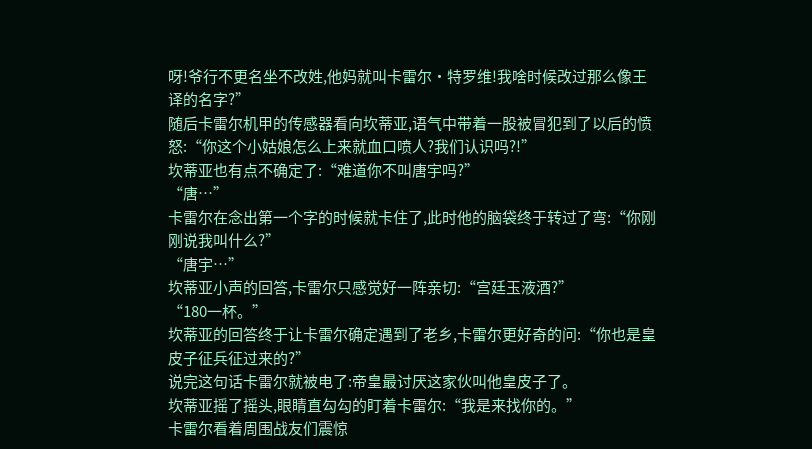呀!爷行不更名坐不改姓,他妈就叫卡雷尔•特罗维!我啥时候改过那么像王译的名字?”
随后卡雷尔机甲的传感器看向坎蒂亚,语气中带着一股被冒犯到了以后的愤怒:“你这个小姑娘怎么上来就血口喷人?我们认识吗?!”
坎蒂亚也有点不确定了:“难道你不叫唐宇吗?”
“唐…”
卡雷尔在念出第一个字的时候就卡住了,此时他的脑袋终于转过了弯:“你刚刚说我叫什么?”
“唐宇…”
坎蒂亚小声的回答,卡雷尔只感觉好一阵亲切:“宫廷玉液酒?”
“180一杯。”
坎蒂亚的回答终于让卡雷尔确定遇到了老乡,卡雷尔更好奇的问:“你也是皇皮子征兵征过来的?”
说完这句话卡雷尔就被电了:帝皇最讨厌这家伙叫他皇皮子了。
坎蒂亚摇了摇头,眼睛直勾勾的盯着卡雷尔:“我是来找你的。”
卡雷尔看着周围战友们震惊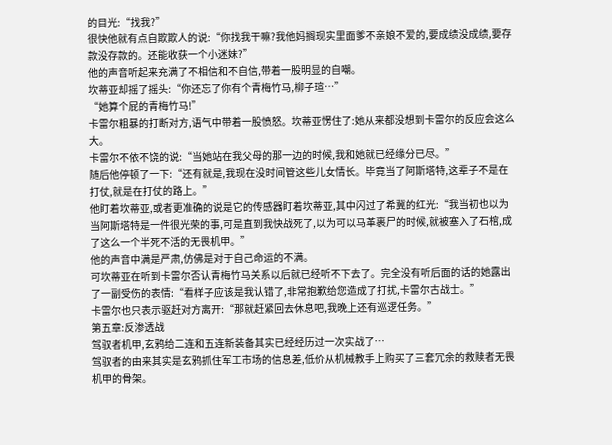的目光:“找我?”
很快他就有点自欺欺人的说:“你找我干嘛?我他妈搁现实里面爹不亲娘不爱的,要成绩没成绩,要存款没存款的。还能收获一个小迷妹?”
他的声音听起来充满了不相信和不自信,带着一股明显的自嘲。
坎蒂亚却摇了摇头:“你还忘了你有个青梅竹马,柳子瑄…”
“她算个屁的青梅竹马!”
卡雷尔粗暴的打断对方,语气中带着一股愤怒。坎蒂亚愣住了:她从来都没想到卡雷尔的反应会这么大。
卡雷尔不依不饶的说:“当她站在我父母的那一边的时候,我和她就已经缘分已尽。”
随后他停顿了一下:“还有就是,我现在没时间管这些儿女情长。毕竟当了阿斯塔特,这辈子不是在打仗,就是在打仗的路上。”
他盯着坎蒂亚,或者更准确的说是它的传感器盯着坎蒂亚,其中闪过了希冀的红光:“我当初也以为当阿斯塔特是一件很光荣的事,可是直到我快战死了,以为可以马革裹尸的时候,就被塞入了石棺,成了这么一个半死不活的无畏机甲。”
他的声音中满是严肃,仿佛是对于自己命运的不满。
可坎蒂亚在听到卡雷尔否认青梅竹马关系以后就已经听不下去了。完全没有听后面的话的她露出了一副受伤的表情:“看样子应该是我认错了,非常抱歉给您造成了打扰,卡雷尔古战士。”
卡雷尔也只表示驱赶对方离开:“那就赶紧回去休息吧,我晚上还有巡逻任务。”
第五章:反渗透战
驾驭者机甲,玄鸦给二连和五连新装备其实已经经历过一次实战了…
驾驭者的由来其实是玄鸦抓住军工市场的信息差,低价从机械教手上购买了三套冗余的救赎者无畏机甲的骨架。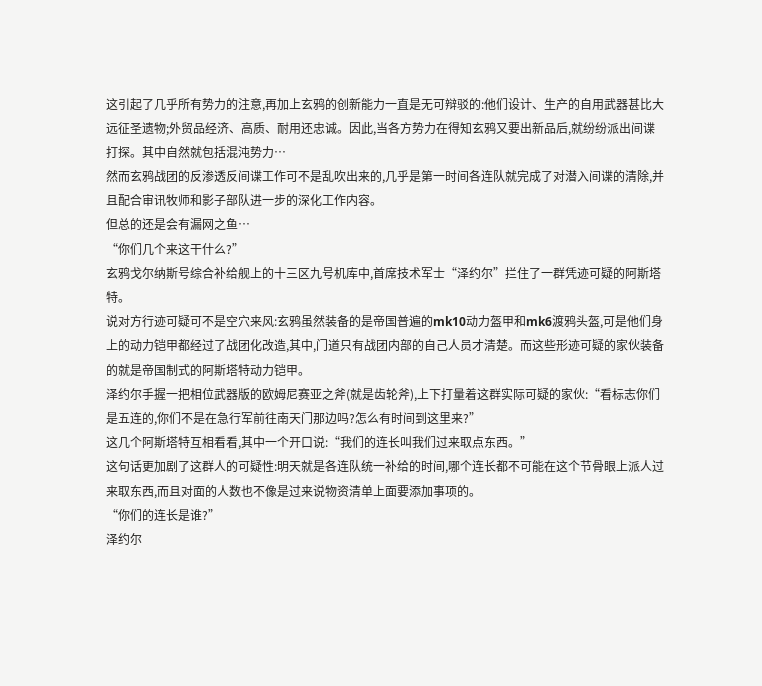这引起了几乎所有势力的注意,再加上玄鸦的创新能力一直是无可辩驳的:他们设计、生产的自用武器甚比大远征圣遗物;外贸品经济、高质、耐用还忠诚。因此,当各方势力在得知玄鸦又要出新品后,就纷纷派出间谍打探。其中自然就包括混沌势力…
然而玄鸦战团的反渗透反间谍工作可不是乱吹出来的,几乎是第一时间各连队就完成了对潜入间谍的清除,并且配合审讯牧师和影子部队进一步的深化工作内容。
但总的还是会有漏网之鱼…
“你们几个来这干什么?”
玄鸦戈尔纳斯号综合补给舰上的十三区九号机库中,首席技术军士“泽约尔”拦住了一群凭迹可疑的阿斯塔特。
说对方行迹可疑可不是空穴来风:玄鸦虽然装备的是帝国普遍的mk10动力盔甲和mk6渡鸦头盔,可是他们身上的动力铠甲都经过了战团化改造,其中,门道只有战团内部的自己人员才清楚。而这些形迹可疑的家伙装备的就是帝国制式的阿斯塔特动力铠甲。
泽约尔手握一把相位武器版的欧姆尼赛亚之斧(就是齿轮斧),上下打量着这群实际可疑的家伙:“看标志你们是五连的,你们不是在急行军前往南天门那边吗?怎么有时间到这里来?”
这几个阿斯塔特互相看看,其中一个开口说:“我们的连长叫我们过来取点东西。”
这句话更加剧了这群人的可疑性:明天就是各连队统一补给的时间,哪个连长都不可能在这个节骨眼上派人过来取东西,而且对面的人数也不像是过来说物资清单上面要添加事项的。
“你们的连长是谁?”
泽约尔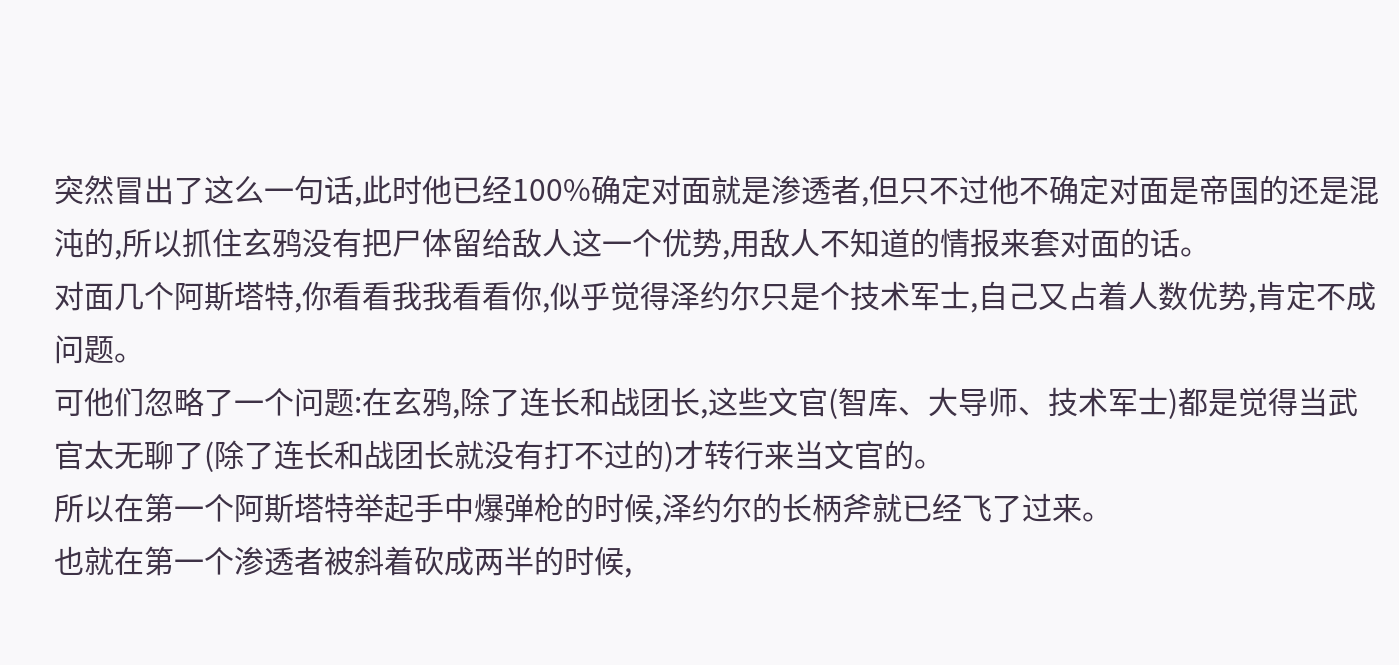突然冒出了这么一句话,此时他已经100%确定对面就是渗透者,但只不过他不确定对面是帝国的还是混沌的,所以抓住玄鸦没有把尸体留给敌人这一个优势,用敌人不知道的情报来套对面的话。
对面几个阿斯塔特,你看看我我看看你,似乎觉得泽约尔只是个技术军士,自己又占着人数优势,肯定不成问题。
可他们忽略了一个问题:在玄鸦,除了连长和战团长,这些文官(智库、大导师、技术军士)都是觉得当武官太无聊了(除了连长和战团长就没有打不过的)才转行来当文官的。
所以在第一个阿斯塔特举起手中爆弹枪的时候,泽约尔的长柄斧就已经飞了过来。
也就在第一个渗透者被斜着砍成两半的时候,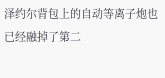泽约尔背包上的自动等离子炮也已经融掉了第二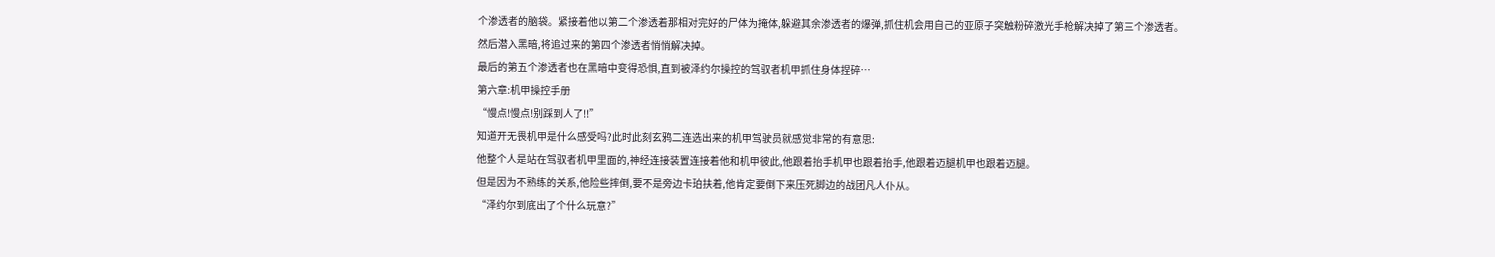个渗透者的脑袋。紧接着他以第二个渗透着那相对完好的尸体为掩体,躲避其余渗透者的爆弹,抓住机会用自己的亚原子突触粉碎激光手枪解决掉了第三个渗透者。
然后潜入黑暗,将追过来的第四个渗透者悄悄解决掉。
最后的第五个渗透者也在黑暗中变得恐惧,直到被泽约尔操控的驾驭者机甲抓住身体捏碎…
第六章:机甲操控手册
“慢点!慢点!别踩到人了!!”
知道开无畏机甲是什么感受吗?此时此刻玄鸦二连选出来的机甲驾驶员就感觉非常的有意思:
他整个人是站在驾驭者机甲里面的,神经连接装置连接着他和机甲彼此,他跟着抬手机甲也跟着抬手,他跟着迈腿机甲也跟着迈腿。
但是因为不熟练的关系,他险些摔倒,要不是旁边卡珀扶着,他肯定要倒下来压死脚边的战团凡人仆从。
“泽约尔到底出了个什么玩意?”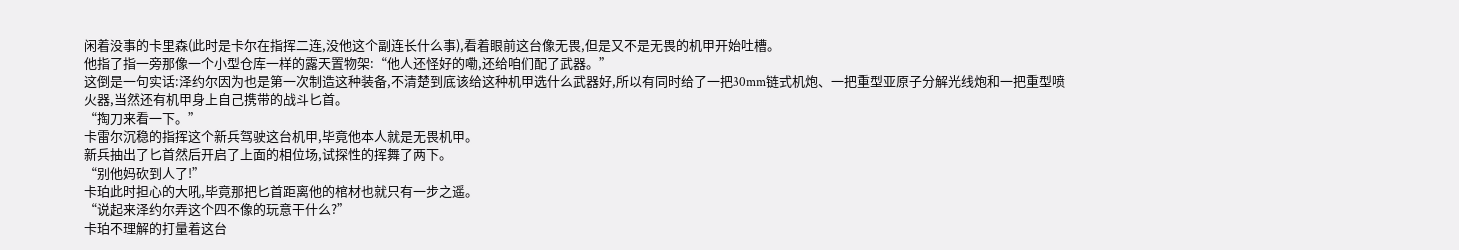闲着没事的卡里森(此时是卡尔在指挥二连,没他这个副连长什么事),看着眼前这台像无畏,但是又不是无畏的机甲开始吐槽。
他指了指一旁那像一个小型仓库一样的露天置物架:“他人还怪好的嘞,还给咱们配了武器。”
这倒是一句实话:泽约尔因为也是第一次制造这种装备,不清楚到底该给这种机甲选什么武器好,所以有同时给了一把30mm链式机炮、一把重型亚原子分解光线炮和一把重型喷火器,当然还有机甲身上自己携带的战斗匕首。
“掏刀来看一下。”
卡雷尔沉稳的指挥这个新兵驾驶这台机甲,毕竟他本人就是无畏机甲。
新兵抽出了匕首然后开启了上面的相位场,试探性的挥舞了两下。
“别他妈砍到人了!”
卡珀此时担心的大吼,毕竟那把匕首距离他的棺材也就只有一步之遥。
“说起来泽约尔弄这个四不像的玩意干什么?”
卡珀不理解的打量着这台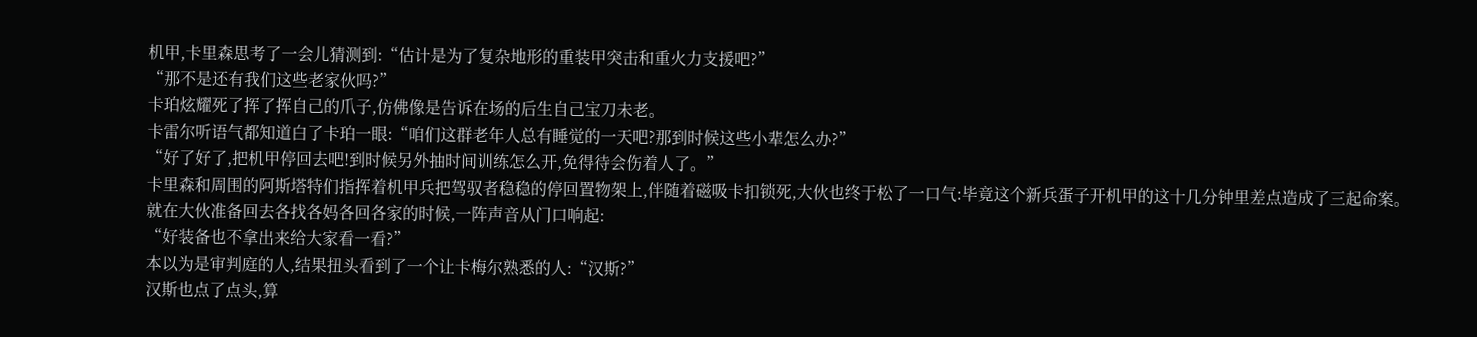机甲,卡里森思考了一会儿猜测到:“估计是为了复杂地形的重装甲突击和重火力支援吧?”
“那不是还有我们这些老家伙吗?”
卡珀炫耀死了挥了挥自己的爪子,仿佛像是告诉在场的后生自己宝刀未老。
卡雷尔听语气都知道白了卡珀一眼:“咱们这群老年人总有睡觉的一天吧?那到时候这些小辈怎么办?”
“好了好了,把机甲停回去吧!到时候另外抽时间训练怎么开,免得待会伤着人了。”
卡里森和周围的阿斯塔特们指挥着机甲兵把驾驭者稳稳的停回置物架上,伴随着磁吸卡扣锁死,大伙也终于松了一口气:毕竟这个新兵蛋子开机甲的这十几分钟里差点造成了三起命案。
就在大伙准备回去各找各妈各回各家的时候,一阵声音从门口响起:
“好装备也不拿出来给大家看一看?”
本以为是审判庭的人,结果扭头看到了一个让卡梅尔熟悉的人:“汉斯?”
汉斯也点了点头,算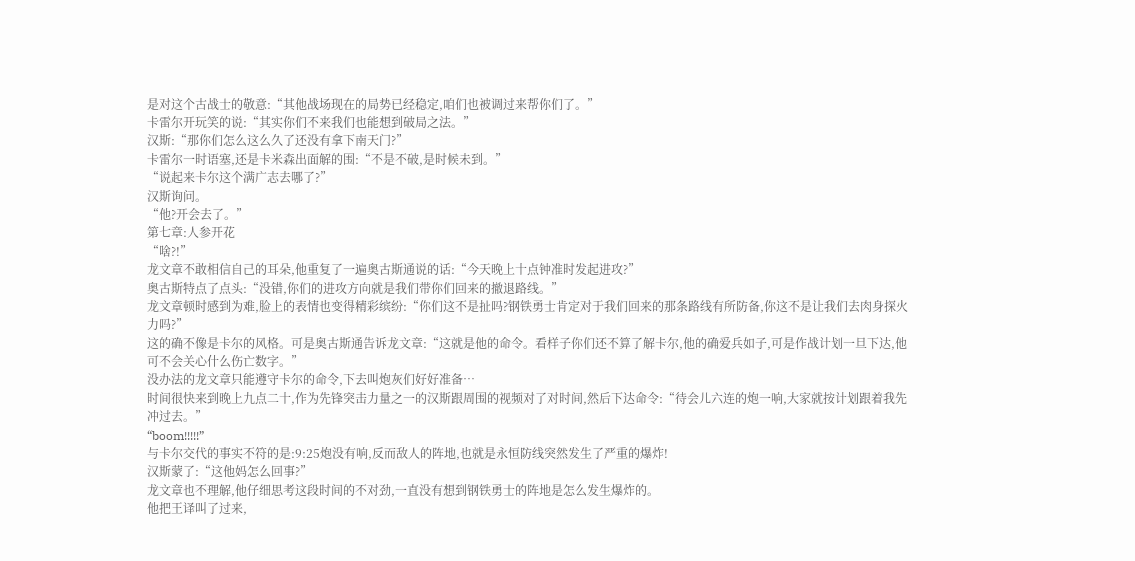是对这个古战士的敬意:“其他战场现在的局势已经稳定,咱们也被调过来帮你们了。”
卡雷尔开玩笑的说:“其实你们不来我们也能想到破局之法。”
汉斯:“那你们怎么这么久了还没有拿下南天门?”
卡雷尔一时语塞,还是卡米森出面解的围:“不是不破,是时候未到。”
“说起来卡尔这个满广志去哪了?”
汉斯询问。
“他?开会去了。”
第七章:人参开花
“啥?!”
龙文章不敢相信自己的耳朵,他重复了一遍奥古斯通说的话:“今天晚上十点钟准时发起进攻?”
奥古斯特点了点头:“没错,你们的进攻方向就是我们带你们回来的撤退路线。”
龙文章顿时感到为难,脸上的表情也变得精彩缤纷:“你们这不是扯吗?钢铁勇士肯定对于我们回来的那条路线有所防备,你这不是让我们去肉身探火力吗?”
这的确不像是卡尔的风格。可是奥古斯通告诉龙文章:“这就是他的命令。看样子你们还不算了解卡尔,他的确爱兵如子,可是作战计划一旦下达,他可不会关心什么伤亡数字。”
没办法的龙文章只能遵守卡尔的命令,下去叫炮灰们好好准备…
时间很快来到晚上九点二十,作为先锋突击力量之一的汉斯跟周围的视频对了对时间,然后下达命令:“待会儿六连的炮一响,大家就按计划跟着我先冲过去。”
“boom!!!!!”
与卡尔交代的事实不符的是:9:25炮没有响,反而敌人的阵地,也就是永恒防线突然发生了严重的爆炸!
汉斯蒙了:“这他妈怎么回事?”
龙文章也不理解,他仔细思考这段时间的不对劲,一直没有想到钢铁勇士的阵地是怎么发生爆炸的。
他把王译叫了过来,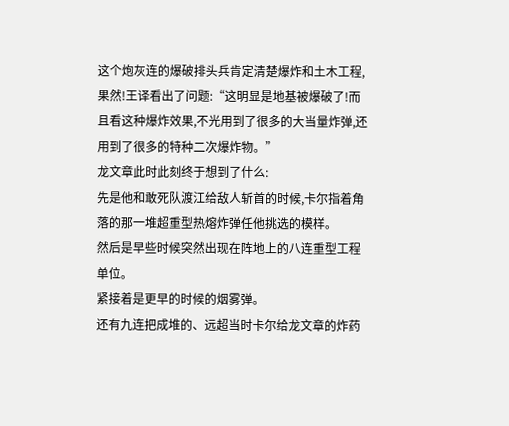这个炮灰连的爆破排头兵肯定清楚爆炸和土木工程,果然!王译看出了问题:“这明显是地基被爆破了!而且看这种爆炸效果,不光用到了很多的大当量炸弹,还用到了很多的特种二次爆炸物。”
龙文章此时此刻终于想到了什么:
先是他和敢死队渡江给敌人斩首的时候,卡尔指着角落的那一堆超重型热熔炸弹任他挑选的模样。
然后是早些时候突然出现在阵地上的八连重型工程单位。
紧接着是更早的时候的烟雾弹。
还有九连把成堆的、远超当时卡尔给龙文章的炸药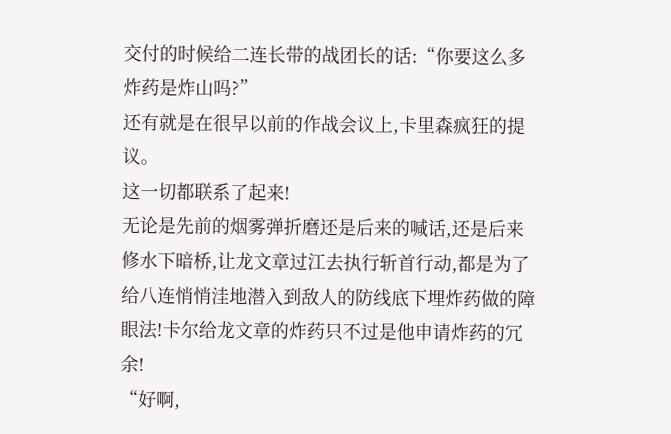交付的时候给二连长带的战团长的话:“你要这么多炸药是炸山吗?”
还有就是在很早以前的作战会议上,卡里森疯狂的提议。
这一切都联系了起来!
无论是先前的烟雾弹折磨还是后来的喊话,还是后来修水下暗桥,让龙文章过江去执行斩首行动,都是为了给八连悄悄洼地潜入到敌人的防线底下埋炸药做的障眼法!卡尔给龙文章的炸药只不过是他申请炸药的冗余!
“好啊,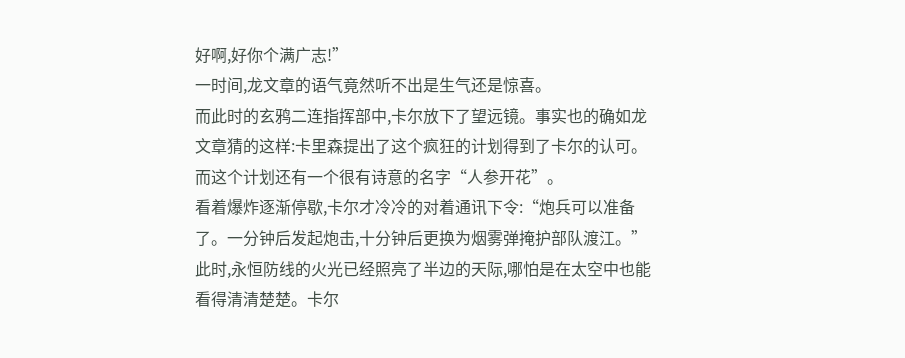好啊,好你个满广志!”
一时间,龙文章的语气竟然听不出是生气还是惊喜。
而此时的玄鸦二连指挥部中,卡尔放下了望远镜。事实也的确如龙文章猜的这样:卡里森提出了这个疯狂的计划得到了卡尔的认可。
而这个计划还有一个很有诗意的名字“人参开花”。
看着爆炸逐渐停歇,卡尔才冷冷的对着通讯下令:“炮兵可以准备了。一分钟后发起炮击,十分钟后更换为烟雾弹掩护部队渡江。”
此时,永恒防线的火光已经照亮了半边的天际,哪怕是在太空中也能看得清清楚楚。卡尔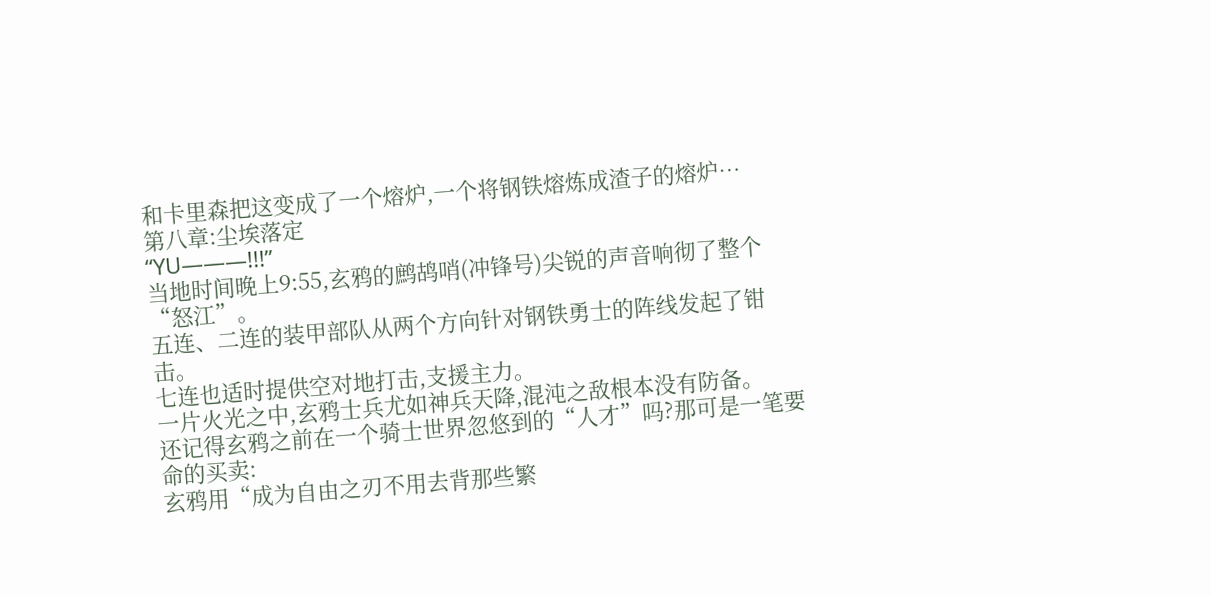和卡里森把这变成了一个熔炉,一个将钢铁熔炼成渣子的熔炉…
第八章:尘埃落定
“YU———!!!”
当地时间晚上9:55,玄鸦的鹧鸪哨(冲锋号)尖锐的声音响彻了整个“怒江”。
五连、二连的装甲部队从两个方向针对钢铁勇士的阵线发起了钳击。
七连也适时提供空对地打击,支援主力。
一片火光之中,玄鸦士兵尤如神兵天降,混沌之敌根本没有防备。
还记得玄鸦之前在一个骑士世界忽悠到的“人才”吗?那可是一笔要命的买卖:
玄鸦用“成为自由之刃不用去背那些繁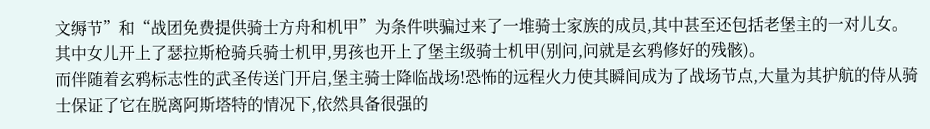文缛节”和“战团免费提供骑士方舟和机甲”为条件哄骗过来了一堆骑士家族的成员,其中甚至还包括老堡主的一对儿女。
其中女儿开上了瑟拉斯枪骑兵骑士机甲,男孩也开上了堡主级骑士机甲(别问,问就是玄鸦修好的残骸)。
而伴随着玄鸦标志性的武圣传送门开启,堡主骑士降临战场!恐怖的远程火力使其瞬间成为了战场节点,大量为其护航的侍从骑士保证了它在脱离阿斯塔特的情况下,依然具备很强的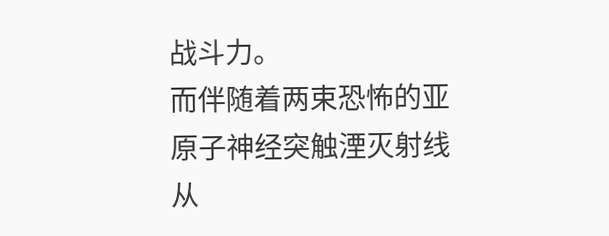战斗力。
而伴随着两束恐怖的亚原子神经突触湮灭射线从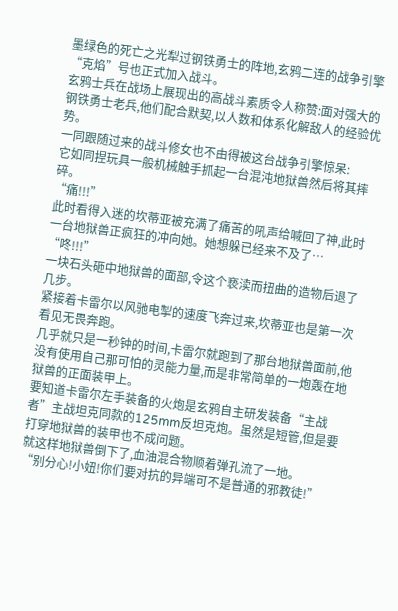墨绿色的死亡之光犁过钢铁勇士的阵地,玄鸦二连的战争引擎“克焰”号也正式加入战斗。
玄鸦士兵在战场上展现出的高战斗素质令人称赞:面对强大的钢铁勇士老兵,他们配合默契,以人数和体系化解敌人的经验优势。
一同跟随过来的战斗修女也不由得被这台战争引擎惊呆:
它如同捏玩具一般机械触手抓起一台混沌地狱兽然后将其摔碎。
“痛!!!”
此时看得入迷的坎蒂亚被充满了痛苦的吼声给喊回了神,此时一台地狱兽正疯狂的冲向她。她想躲已经来不及了…
“咚!!!”
一块石头砸中地狱兽的面部,令这个亵渎而扭曲的造物后退了几步。
紧接着卡雷尔以风驰电掣的速度飞奔过来,坎蒂亚也是第一次看见无畏奔跑。
几乎就只是一秒钟的时间,卡雷尔就跑到了那台地狱兽面前,他没有使用自己那可怕的灵能力量,而是非常简单的一炮轰在地狱兽的正面装甲上。
要知道卡雷尔左手装备的火炮是玄鸦自主研发装备“主战者”主战坦克同款的125mm反坦克炮。虽然是短管,但是要打穿地狱兽的装甲也不成问题。
就这样地狱兽倒下了,血油混合物顺着弹孔流了一地。
“别分心!小妞!你们要对抗的异端可不是普通的邪教徒!”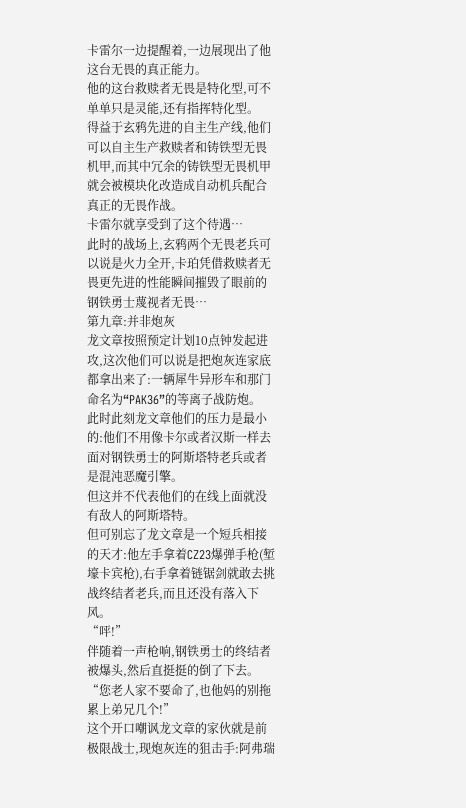卡雷尔一边提醒着,一边展现出了他这台无畏的真正能力。
他的这台救赎者无畏是特化型,可不单单只是灵能,还有指挥特化型。
得益于玄鸦先进的自主生产线,他们可以自主生产救赎者和铸铁型无畏机甲,而其中冗余的铸铁型无畏机甲就会被模块化改造成自动机兵配合真正的无畏作战。
卡雷尔就享受到了这个待遇…
此时的战场上,玄鸦两个无畏老兵可以说是火力全开,卡珀凭借救赎者无畏更先进的性能瞬间摧毁了眼前的钢铁勇士蔑视者无畏…
第九章:并非炮灰
龙文章按照预定计划10点钟发起进攻,这次他们可以说是把炮灰连家底都拿出来了:一辆犀牛异形车和那门命名为“PAK36”的等离子战防炮。
此时此刻龙文章他们的压力是最小的:他们不用像卡尔或者汉斯一样去面对钢铁勇士的阿斯塔特老兵或者是混沌恶魔引擎。
但这并不代表他们的在线上面就没有敌人的阿斯塔特。
但可别忘了龙文章是一个短兵相接的天才:他左手拿着CZ23爆弹手枪(堑壕卡宾枪),右手拿着链锯剑就敢去挑战终结者老兵,而且还没有落入下风。
“呯!”
伴随着一声枪响,钢铁勇士的终结者被爆头,然后直挺挺的倒了下去。
“您老人家不要命了,也他妈的别拖累上弟兄几个!”
这个开口嘲讽龙文章的家伙就是前极限战士,现炮灰连的狙击手:阿弗瑞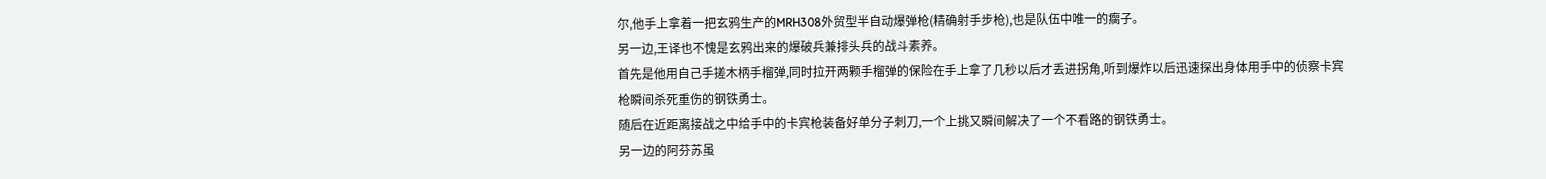尔,他手上拿着一把玄鸦生产的MRH308外贸型半自动爆弹枪(精确射手步枪),也是队伍中唯一的瘸子。
另一边,王译也不愧是玄鸦出来的爆破兵兼排头兵的战斗素养。
首先是他用自己手搓木柄手榴弹,同时拉开两颗手榴弹的保险在手上拿了几秒以后才丢进拐角,听到爆炸以后迅速探出身体用手中的侦察卡宾枪瞬间杀死重伤的钢铁勇士。
随后在近距离接战之中给手中的卡宾枪装备好单分子刺刀,一个上挑又瞬间解决了一个不看路的钢铁勇士。
另一边的阿芬苏虽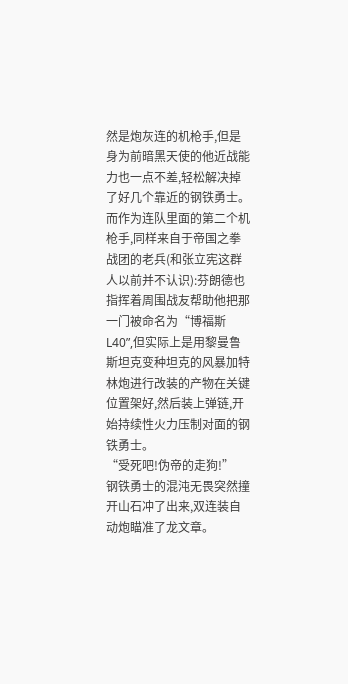然是炮灰连的机枪手,但是身为前暗黑天使的他近战能力也一点不差,轻松解决掉了好几个靠近的钢铁勇士。
而作为连队里面的第二个机枪手,同样来自于帝国之拳战团的老兵(和张立宪这群人以前并不认识):芬朗德也指挥着周围战友帮助他把那一门被命名为“博福斯L40”,但实际上是用黎曼鲁斯坦克变种坦克的风暴加特林炮进行改装的产物在关键位置架好,然后装上弹链,开始持续性火力压制对面的钢铁勇士。
“受死吧!伪帝的走狗!”
钢铁勇士的混沌无畏突然撞开山石冲了出来,双连装自动炮瞄准了龙文章。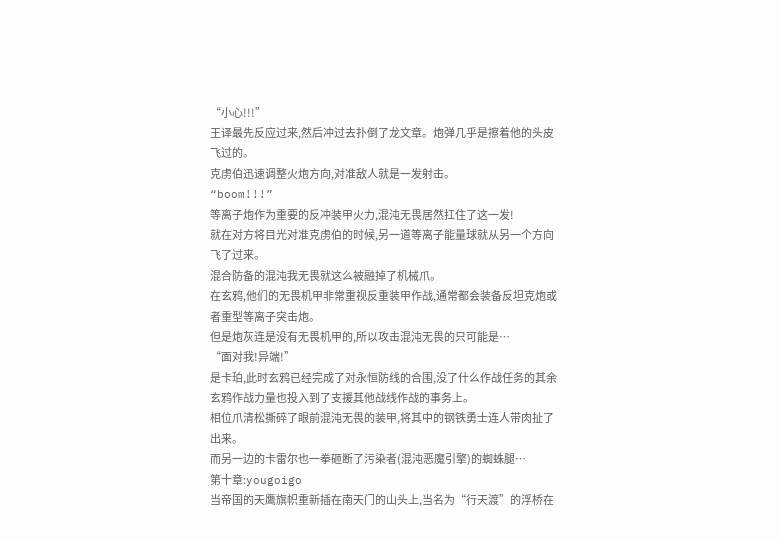“小心!!!”
王译最先反应过来,然后冲过去扑倒了龙文章。炮弹几乎是擦着他的头皮飞过的。
克虏伯迅速调整火炮方向,对准敌人就是一发射击。
“boom!!!”
等离子炮作为重要的反冲装甲火力,混沌无畏居然扛住了这一发!
就在对方将目光对准克虏伯的时候,另一道等离子能量球就从另一个方向飞了过来。
混合防备的混沌我无畏就这么被融掉了机械爪。
在玄鸦,他们的无畏机甲非常重视反重装甲作战,通常都会装备反坦克炮或者重型等离子突击炮。
但是炮灰连是没有无畏机甲的,所以攻击混沌无畏的只可能是…
“面对我!异端!”
是卡珀,此时玄鸦已经完成了对永恒防线的合围,没了什么作战任务的其余玄鸦作战力量也投入到了支援其他战线作战的事务上。
相位爪清松撕碎了眼前混沌无畏的装甲,将其中的钢铁勇士连人带肉扯了出来。
而另一边的卡雷尔也一拳砸断了污染者(混沌恶魔引擎)的蜘蛛腿…
第十章:yougoigo
当帝国的天鹰旗帜重新插在南天门的山头上,当名为“行天渡”的浮桥在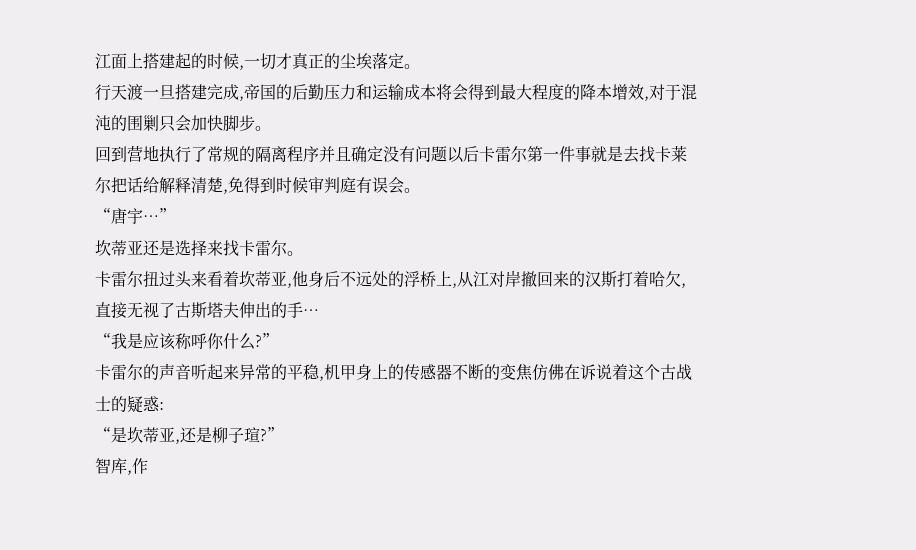江面上搭建起的时候,一切才真正的尘埃落定。
行天渡一旦搭建完成,帝国的后勤压力和运输成本将会得到最大程度的降本增效,对于混沌的围剿只会加快脚步。
回到营地执行了常规的隔离程序并且确定没有问题以后卡雷尔第一件事就是去找卡莱尔把话给解释清楚,免得到时候审判庭有误会。
“唐宇…”
坎蒂亚还是选择来找卡雷尔。
卡雷尔扭过头来看着坎蒂亚,他身后不远处的浮桥上,从江对岸撤回来的汉斯打着哈欠,直接无视了古斯塔夫伸出的手…
“我是应该称呼你什么?”
卡雷尔的声音听起来异常的平稳,机甲身上的传感器不断的变焦仿佛在诉说着这个古战士的疑惑:
“是坎蒂亚,还是柳子瑄?”
智库,作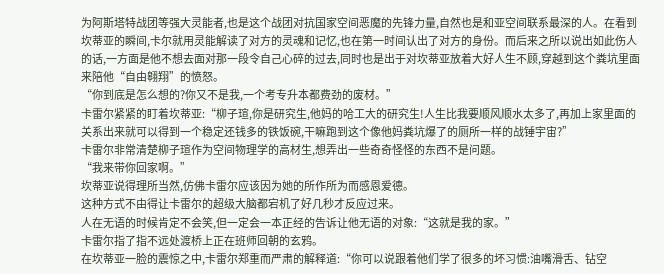为阿斯塔特战团等强大灵能者,也是这个战团对抗国家空间恶魔的先锋力量,自然也是和亚空间联系最深的人。在看到坎蒂亚的瞬间,卡尔就用灵能解读了对方的灵魂和记忆,也在第一时间认出了对方的身份。而后来之所以说出如此伤人的话,一方面是他不想去面对那一段令自己心碎的过去,同时也是出于对坎蒂亚放着大好人生不顾,穿越到这个粪坑里面来陪他“自由翱翔”的愤怒。
“你到底是怎么想的?你又不是我,一个考专升本都费劲的废材。”
卡雷尔紧紧的盯着坎蒂亚:“柳子瑄,你是研究生,他妈的哈工大的研究生!人生比我要顺风顺水太多了,再加上家里面的关系出来就可以得到一个稳定还钱多的铁饭碗,干嘛跑到这个像他妈粪坑爆了的厕所一样的战锤宇宙?”
卡雷尔非常清楚柳子瑄作为空间物理学的高材生,想弄出一些奇奇怪怪的东西不是问题。
“我来带你回家啊。”
坎蒂亚说得理所当然,仿佛卡雷尔应该因为她的所作所为而感恩爱德。
这种方式不由得让卡雷尔的超级大脑都宕机了好几秒才反应过来。
人在无语的时候肯定不会笑,但一定会一本正经的告诉让他无语的对象:“这就是我的家。”
卡雷尔指了指不远处渡桥上正在班师回朝的玄鸦。
在坎蒂亚一脸的震惊之中,卡雷尔郑重而严肃的解释道:“你可以说跟着他们学了很多的坏习惯:油嘴滑舌、钻空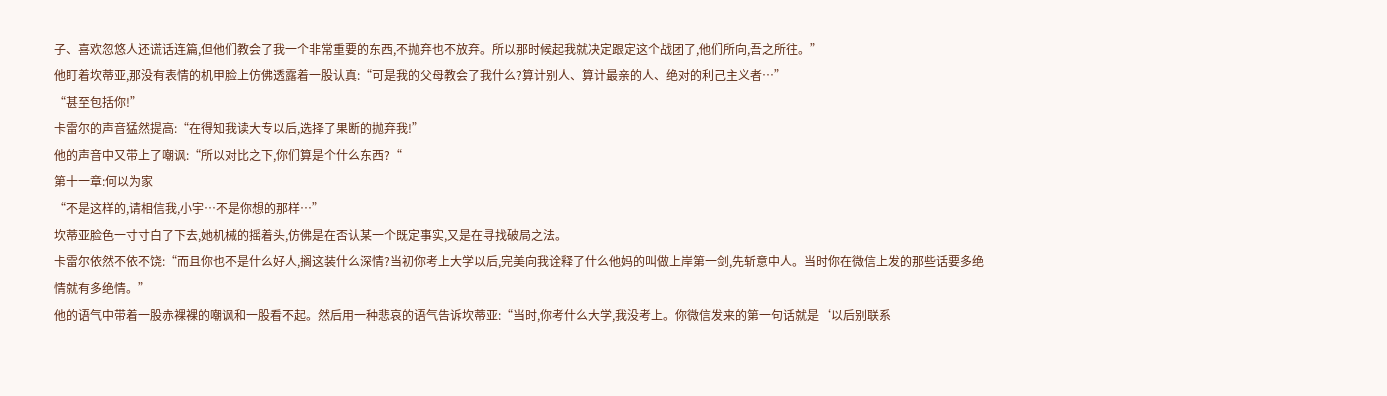子、喜欢忽悠人还谎话连篇,但他们教会了我一个非常重要的东西,不抛弃也不放弃。所以那时候起我就决定跟定这个战团了,他们所向,吾之所往。”
他盯着坎蒂亚,那没有表情的机甲脸上仿佛透露着一股认真:“可是我的父母教会了我什么?算计别人、算计最亲的人、绝对的利己主义者…”
“甚至包括你!”
卡雷尔的声音猛然提高:“在得知我读大专以后,选择了果断的抛弃我!”
他的声音中又带上了嘲讽:“所以对比之下,你们算是个什么东西?“
第十一章:何以为家
“不是这样的,请相信我,小宇…不是你想的那样…”
坎蒂亚脸色一寸寸白了下去,她机械的摇着头,仿佛是在否认某一个既定事实,又是在寻找破局之法。
卡雷尔依然不依不饶:“而且你也不是什么好人,搁这装什么深情?当初你考上大学以后,完美向我诠释了什么他妈的叫做上岸第一剑,先斩意中人。当时你在微信上发的那些话要多绝情就有多绝情。”
他的语气中带着一股赤裸裸的嘲讽和一股看不起。然后用一种悲哀的语气告诉坎蒂亚:“当时,你考什么大学,我没考上。你微信发来的第一句话就是‘以后别联系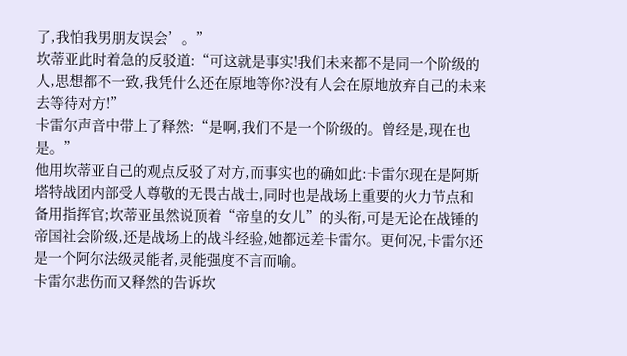了,我怕我男朋友误会’。”
坎蒂亚此时着急的反驳道:“可这就是事实!我们未来都不是同一个阶级的人,思想都不一致,我凭什么还在原地等你?没有人会在原地放弃自己的未来去等待对方!”
卡雷尔声音中带上了释然:“是啊,我们不是一个阶级的。曾经是,现在也是。”
他用坎蒂亚自己的观点反驳了对方,而事实也的确如此:卡雷尔现在是阿斯塔特战团内部受人尊敬的无畏古战士,同时也是战场上重要的火力节点和备用指挥官;坎蒂亚虽然说顶着“帝皇的女儿”的头衔,可是无论在战锤的帝国社会阶级,还是战场上的战斗经验,她都远差卡雷尔。更何况,卡雷尔还是一个阿尔法级灵能者,灵能强度不言而喻。
卡雷尔悲伤而又释然的告诉坎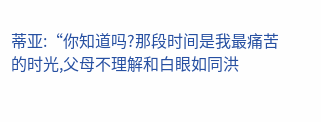蒂亚:“你知道吗?那段时间是我最痛苦的时光,父母不理解和白眼如同洪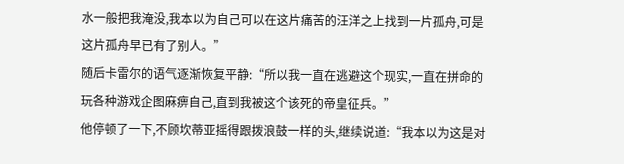水一般把我淹没,我本以为自己可以在这片痛苦的汪洋之上找到一片孤舟,可是这片孤舟早已有了别人。”
随后卡雷尔的语气逐渐恢复平静:“所以我一直在逃避这个现实,一直在拼命的玩各种游戏企图麻痹自己,直到我被这个该死的帝皇征兵。”
他停顿了一下,不顾坎蒂亚摇得跟拨浪鼓一样的头,继续说道:“我本以为这是对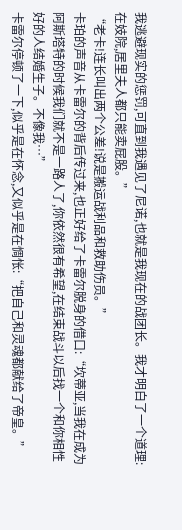我逃避现实的惩罚,可直到我遇见了尼诺,也就是我现在的战团长。我才明白了一个道理:在妓院,居里夫人都只能卖屁股。”
“老卡!连长叫出两个公差!说是搬运战利品和救助伤员。”
卡珀的声音从卡雷尔的背后传过来,也正好给了卡雷尔脱身的借口:“坎蒂亚,当我在成为阿斯塔特的时候我们就不是一路人了,你依然很有希望,在结束战斗以后找一个和你相性好的人结婚生子。不像我…”
卡雷尔停顿了一下,似乎是在怀念,又似乎是在惆怅:“把自己和灵魂都献给了帝皇。”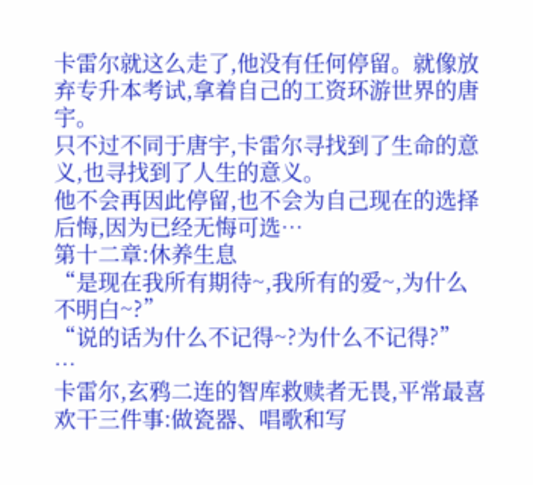卡雷尔就这么走了,他没有任何停留。就像放弃专升本考试,拿着自己的工资环游世界的唐宇。
只不过不同于唐宇,卡雷尔寻找到了生命的意义,也寻找到了人生的意义。
他不会再因此停留,也不会为自己现在的选择后悔,因为已经无悔可选…
第十二章:休养生息
“是现在我所有期待~,我所有的爱~,为什么不明白~?”
“说的话为什么不记得~?为什么不记得?”
…
卡雷尔,玄鸦二连的智库救赎者无畏,平常最喜欢干三件事:做瓷器、唱歌和写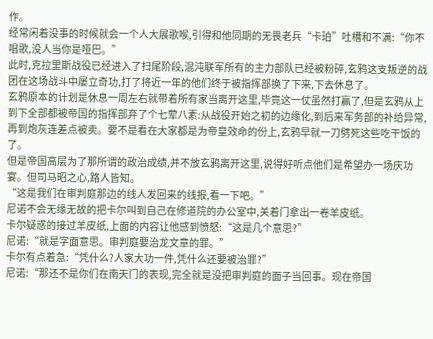作。
经常闲着没事的时候就会一个人大展歌喉,引得和他同期的无畏老兵“卡珀”吐槽和不满:“你不唱歌,没人当你是哑巴。”
此时,克拉里斯战役已经进入了扫尾阶段,混沌联军所有的主力部队已经被粉碎,玄鸦这支叛逆的战团在这场战斗中屡立奇功,打了将近一年的他们终于被指挥部换了下来,下去休息了。
玄鸦原本的计划是休息一周左右就带着所有家当离开这里,毕竟这一仗虽然打赢了,但是玄鸦从上到下全部都被帝国的指挥部弃了个七荤八素:从战役开始之初的边缘化,到后来军务部的补给异常,再到炮灰连差点被卖。要不是看在大家都是为帝皇效命的份上,玄鸦早就一刀劈死这些吃干饭的了。
但是帝国高层为了那所谓的政治成绩,并不放玄鸦离开这里,说得好听点他们是希望办一场庆功宴。但司马昭之心,路人皆知。
“这是我们在审判庭那边的线人发回来的线报,看一下吧。”
尼诺不会无缘无故的把卡尔叫到自己在修道院的办公室中,关着门拿出一卷羊皮纸。
卡尔疑惑的接过羊皮纸,上面的内容让他感到愤怒:“这是几个意思?”
尼诺:“就是字面意思。审判庭要治龙文章的罪。”
卡尔有点着急:“凭什么?人家大功一件,凭什么还要被治罪?”
尼诺:“那还不是你们在南天门的表现,完全就是没把审判庭的面子当回事。现在帝国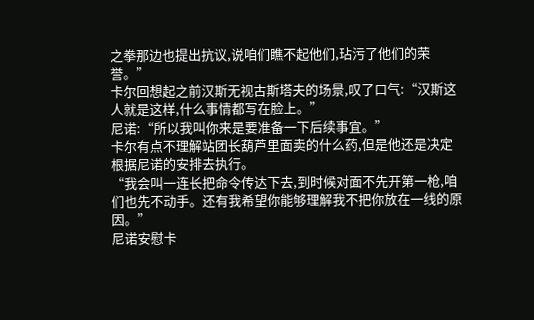之拳那边也提出抗议,说咱们瞧不起他们,玷污了他们的荣誉。”
卡尔回想起之前汉斯无视古斯塔夫的场景,叹了口气:“汉斯这人就是这样,什么事情都写在脸上。”
尼诺:“所以我叫你来是要准备一下后续事宜。”
卡尔有点不理解站团长葫芦里面卖的什么药,但是他还是决定根据尼诺的安排去执行。
“我会叫一连长把命令传达下去,到时候对面不先开第一枪,咱们也先不动手。还有我希望你能够理解我不把你放在一线的原因。”
尼诺安慰卡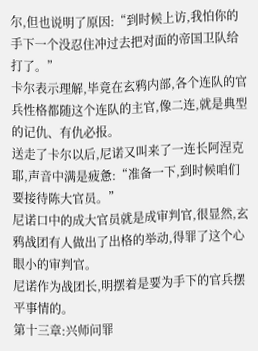尔,但也说明了原因:“到时候上访,我怕你的手下一个没忍住冲过去把对面的帝国卫队给打了。”
卡尔表示理解,毕竟在玄鸦内部,各个连队的官兵性格都随这个连队的主官,像二连,就是典型的记仇、有仇必报。
送走了卡尔以后,尼诺又叫来了一连长阿涅克耶,声音中满是疲惫:“准备一下,到时候咱们要接待陈大官员。”
尼诺口中的成大官员就是成审判官,很显然,玄鸦战团有人做出了出格的举动,得罪了这个心眼小的审判官。
尼诺作为战团长,明摆着是要为手下的官兵摆平事情的。
第十三章:兴师问罪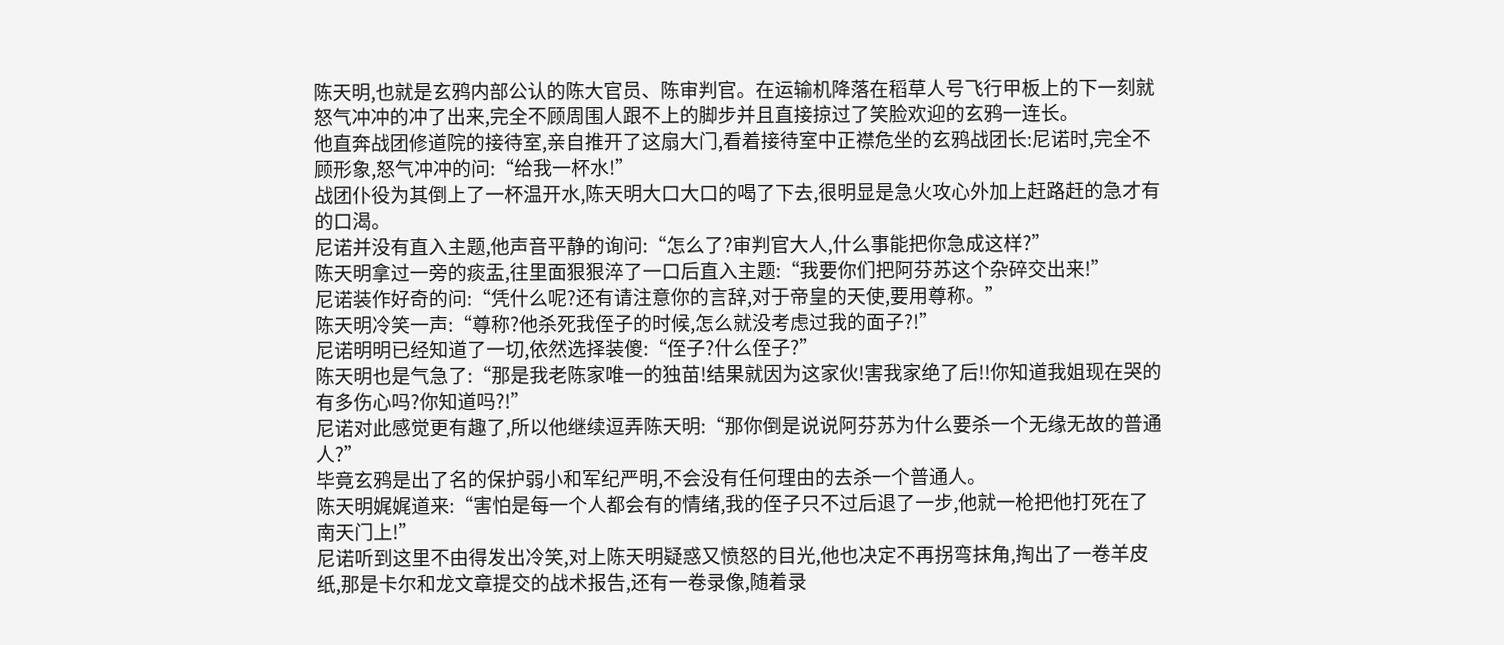陈天明,也就是玄鸦内部公认的陈大官员、陈审判官。在运输机降落在稻草人号飞行甲板上的下一刻就怒气冲冲的冲了出来,完全不顾周围人跟不上的脚步并且直接掠过了笑脸欢迎的玄鸦一连长。
他直奔战团修道院的接待室,亲自推开了这扇大门,看着接待室中正襟危坐的玄鸦战团长:尼诺时,完全不顾形象,怒气冲冲的问:“给我一杯水!”
战团仆役为其倒上了一杯温开水,陈天明大口大口的喝了下去,很明显是急火攻心外加上赶路赶的急才有的口渴。
尼诺并没有直入主题,他声音平静的询问:“怎么了?审判官大人,什么事能把你急成这样?”
陈天明拿过一旁的痰盂,往里面狠狠淬了一口后直入主题:“我要你们把阿芬苏这个杂碎交出来!”
尼诺装作好奇的问:“凭什么呢?还有请注意你的言辞,对于帝皇的天使,要用尊称。”
陈天明冷笑一声:“尊称?他杀死我侄子的时候,怎么就没考虑过我的面子?!”
尼诺明明已经知道了一切,依然选择装傻:“侄子?什么侄子?”
陈天明也是气急了:“那是我老陈家唯一的独苗!结果就因为这家伙!害我家绝了后!!你知道我姐现在哭的有多伤心吗?你知道吗?!”
尼诺对此感觉更有趣了,所以他继续逗弄陈天明:“那你倒是说说阿芬苏为什么要杀一个无缘无故的普通人?”
毕竟玄鸦是出了名的保护弱小和军纪严明,不会没有任何理由的去杀一个普通人。
陈天明娓娓道来:“害怕是每一个人都会有的情绪,我的侄子只不过后退了一步,他就一枪把他打死在了南天门上!”
尼诺听到这里不由得发出冷笑,对上陈天明疑惑又愤怒的目光,他也决定不再拐弯抹角,掏出了一卷羊皮纸,那是卡尔和龙文章提交的战术报告,还有一卷录像,随着录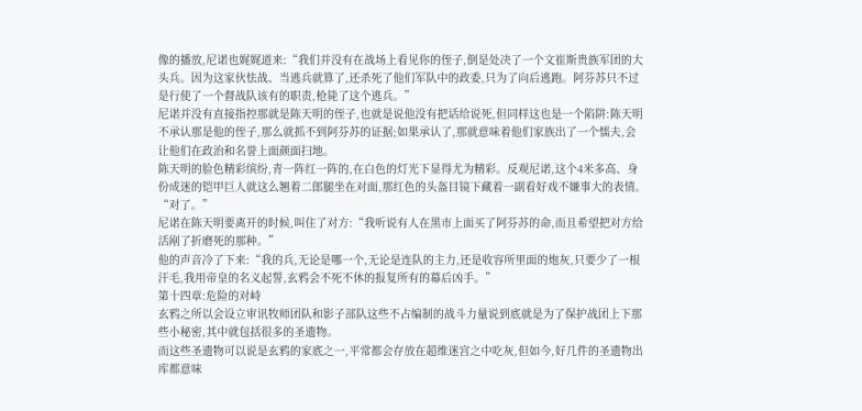像的播放,尼诺也娓娓道来:“我们并没有在战场上看见你的侄子,倒是处决了一个文崔斯贵族军团的大头兵。因为这家伙怯战、当逃兵就算了,还杀死了他们军队中的政委,只为了向后逃跑。阿芬苏只不过是行使了一个督战队该有的职责,枪毙了这个逃兵。”
尼诺并没有直接指控那就是陈天明的侄子,也就是说他没有把话给说死,但同样这也是一个陷阱:陈天明不承认那是他的侄子,那么就抓不到阿芬苏的证据;如果承认了,那就意味着他们家族出了一个懦夫,会让他们在政治和名誉上面颜面扫地。
陈天明的脸色精彩缤纷,青一阵红一阵的,在白色的灯光下显得尤为精彩。反观尼诺,这个4米多高、身份成迷的铠甲巨人就这么翘着二郎腿坐在对面,那红色的头盔目镜下藏着一副看好戏不嫌事大的表情。
“对了。”
尼诺在陈天明要离开的时候,叫住了对方:“我听说有人在黑市上面买了阿芬苏的命,而且希望把对方给活剐了折磨死的那种。”
他的声音冷了下来:“我的兵,无论是哪一个,无论是连队的主力,还是收容所里面的炮灰,只要少了一根汗毛,我用帝皇的名义起誓,玄鸦会不死不休的报复所有的幕后凶手。”
第十四章:危险的对峙
玄鸦之所以会设立审讯牧师团队和影子部队这些不占编制的战斗力量说到底就是为了保护战团上下那些小秘密,其中就包括很多的圣遗物。
而这些圣遗物可以说是玄鸦的家底之一,平常都会存放在超维迷宫之中吃灰,但如今,好几件的圣遗物出库都意味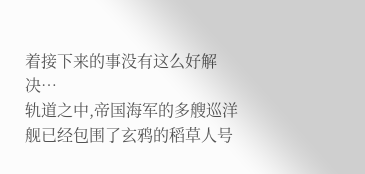着接下来的事没有这么好解决…
轨道之中,帝国海军的多艘巡洋舰已经包围了玄鸦的稻草人号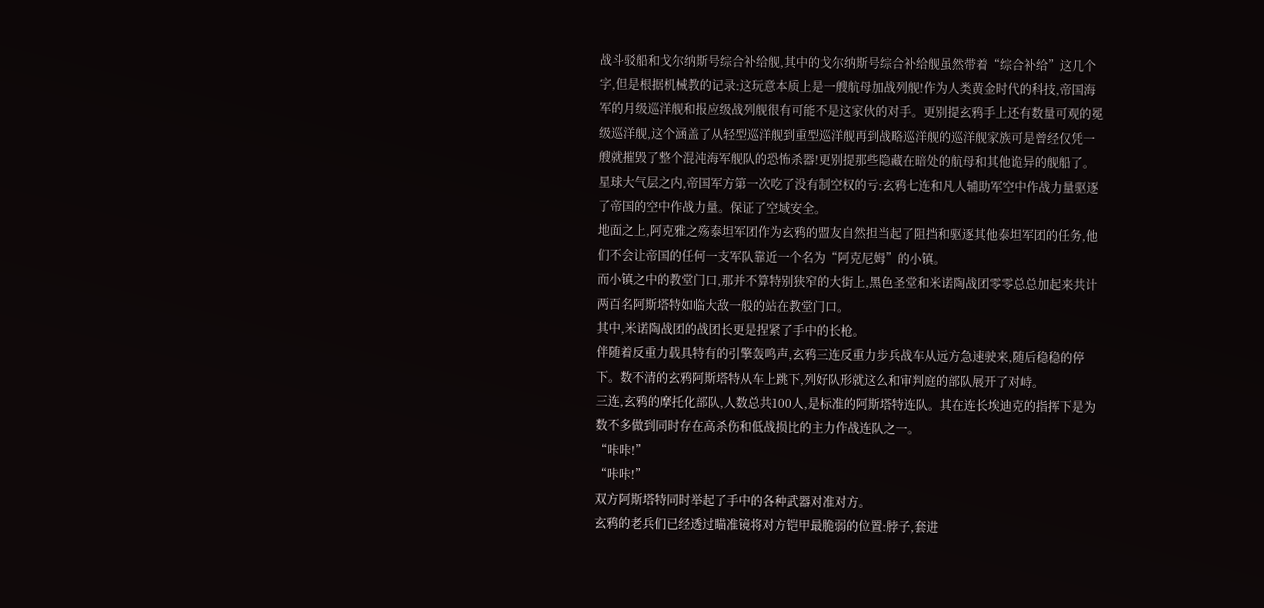战斗驳船和戈尔纳斯号综合补给舰,其中的戈尔纳斯号综合补给舰虽然带着“综合补给”这几个字,但是根据机械教的记录:这玩意本质上是一艘航母加战列舰!作为人类黄金时代的科技,帝国海军的月级巡洋舰和报应级战列舰很有可能不是这家伙的对手。更别提玄鸦手上还有数量可观的冕级巡洋舰,这个涵盖了从轻型巡洋舰到重型巡洋舰再到战略巡洋舰的巡洋舰家族可是曾经仅凭一艘就摧毁了整个混沌海军舰队的恐怖杀器!更别提那些隐藏在暗处的航母和其他诡异的舰船了。
星球大气层之内,帝国军方第一次吃了没有制空权的亏:玄鸦七连和凡人辅助军空中作战力量驱逐了帝国的空中作战力量。保证了空域安全。
地面之上,阿克雅之殇泰坦军团作为玄鸦的盟友自然担当起了阻挡和驱逐其他泰坦军团的任务,他们不会让帝国的任何一支军队靠近一个名为“阿克尼姆”的小镇。
而小镇之中的教堂门口,那并不算特别狭窄的大街上,黑色圣堂和米诺陶战团零零总总加起来共计两百名阿斯塔特如临大敌一般的站在教堂门口。
其中,米诺陶战团的战团长更是捏紧了手中的长枪。
伴随着反重力载具特有的引擎轰鸣声,玄鸦三连反重力步兵战车从远方急速驶来,随后稳稳的停下。数不清的玄鸦阿斯塔特从车上跳下,列好队形就这么和审判庭的部队展开了对峙。
三连,玄鸦的摩托化部队,人数总共100人,是标准的阿斯塔特连队。其在连长埃迪克的指挥下是为数不多做到同时存在高杀伤和低战损比的主力作战连队之一。
“咔咔!”
“咔咔!”
双方阿斯塔特同时举起了手中的各种武器对准对方。
玄鸦的老兵们已经透过瞄准镜将对方铠甲最脆弱的位置:脖子,套进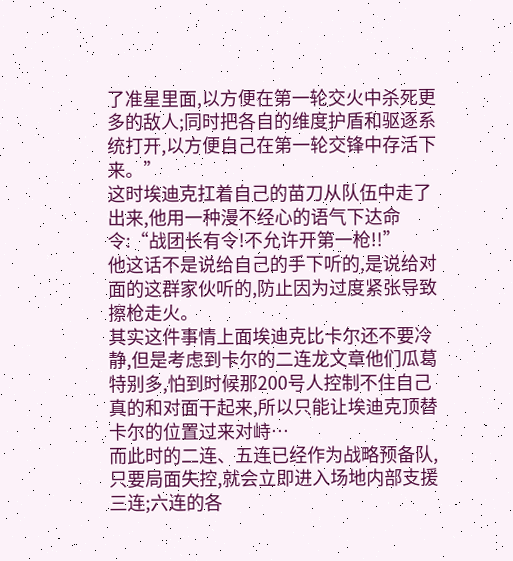了准星里面,以方便在第一轮交火中杀死更多的敌人;同时把各自的维度护盾和驱逐系统打开,以方便自己在第一轮交锋中存活下来。”
这时埃迪克扛着自己的苗刀从队伍中走了出来,他用一种漫不经心的语气下达命令:“战团长有令!不允许开第一枪!!”
他这话不是说给自己的手下听的,是说给对面的这群家伙听的,防止因为过度紧张导致擦枪走火。
其实这件事情上面埃迪克比卡尔还不要冷静,但是考虑到卡尔的二连龙文章他们瓜葛特别多,怕到时候那200号人控制不住自己真的和对面干起来,所以只能让埃迪克顶替卡尔的位置过来对峙…
而此时的二连、五连已经作为战略预备队,只要局面失控,就会立即进入场地内部支援三连;六连的各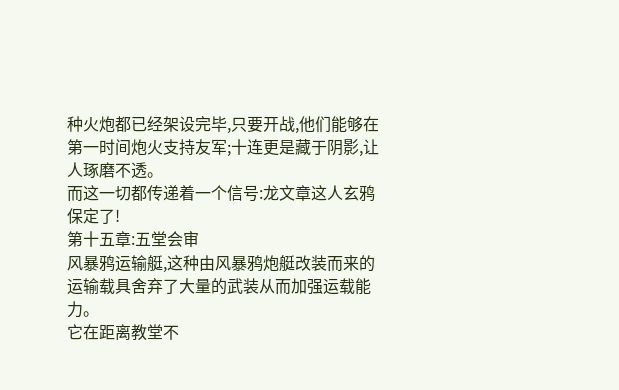种火炮都已经架设完毕,只要开战,他们能够在第一时间炮火支持友军;十连更是藏于阴影,让人琢磨不透。
而这一切都传递着一个信号:龙文章这人玄鸦保定了!
第十五章:五堂会审
风暴鸦运输艇,这种由风暴鸦炮艇改装而来的运输载具舍弃了大量的武装从而加强运载能力。
它在距离教堂不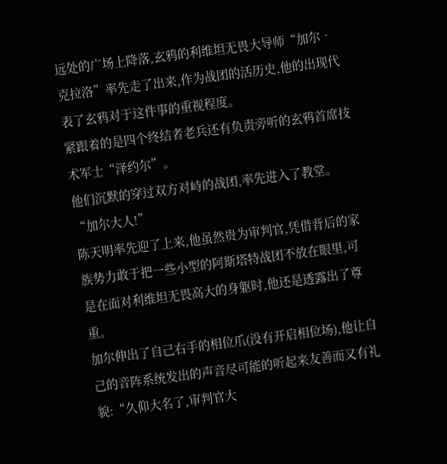远处的广场上降落,玄鸦的利维坦无畏大导师“加尔•克拉洛”率先走了出来,作为战团的活历史,他的出现代表了玄鸦对于这件事的重视程度。
紧跟着的是四个终结者老兵还有负责旁听的玄鸦首席技术军士“泽约尔”。
他们沉默的穿过双方对峙的战团,率先进入了教堂。
“加尔大人!”
陈天明率先迎了上来,他虽然贵为审判官,凭借背后的家族势力敢于把一些小型的阿斯塔特战团不放在眼里,可是在面对利维坦无畏高大的身躯时,他还是透露出了尊重。
加尔伸出了自己右手的相位爪(没有开启相位场),他让自己的音阵系统发出的声音尽可能的听起来友善而又有礼貌:“久仰大名了,审判官大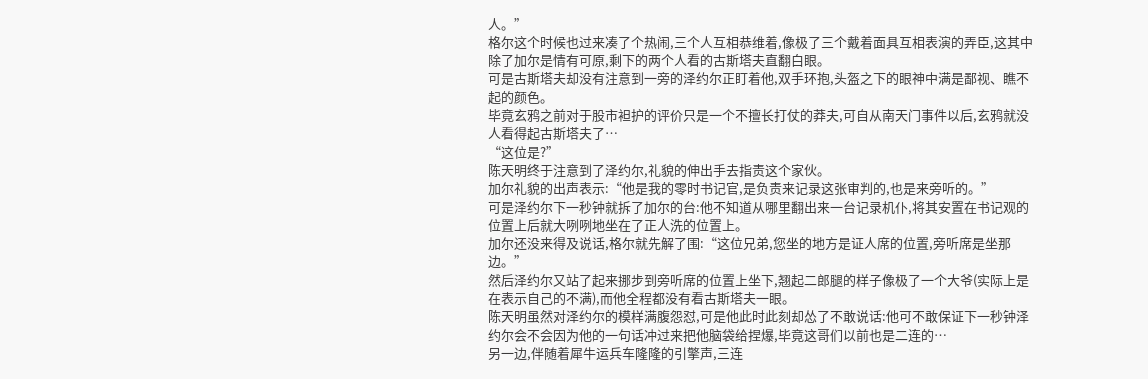人。”
格尔这个时候也过来凑了个热闹,三个人互相恭维着,像极了三个戴着面具互相表演的弄臣,这其中除了加尔是情有可原,剩下的两个人看的古斯塔夫直翻白眼。
可是古斯塔夫却没有注意到一旁的泽约尔正盯着他,双手环抱,头盔之下的眼神中满是鄙视、瞧不起的颜色。
毕竟玄鸦之前对于股市袒护的评价只是一个不擅长打仗的莽夫,可自从南天门事件以后,玄鸦就没人看得起古斯塔夫了…
“这位是?”
陈天明终于注意到了泽约尔,礼貌的伸出手去指责这个家伙。
加尔礼貌的出声表示:“他是我的零时书记官,是负责来记录这张审判的,也是来旁听的。”
可是泽约尔下一秒钟就拆了加尔的台:他不知道从哪里翻出来一台记录机仆,将其安置在书记观的位置上后就大咧咧地坐在了正人洗的位置上。
加尔还没来得及说话,格尔就先解了围:“这位兄弟,您坐的地方是证人席的位置,旁听席是坐那边。”
然后泽约尔又站了起来挪步到旁听席的位置上坐下,翘起二郎腿的样子像极了一个大爷(实际上是在表示自己的不满),而他全程都没有看古斯塔夫一眼。
陈天明虽然对泽约尔的模样满腹怨怼,可是他此时此刻却怂了不敢说话:他可不敢保证下一秒钟泽约尔会不会因为他的一句话冲过来把他脑袋给捏爆,毕竟这哥们以前也是二连的…
另一边,伴随着犀牛运兵车隆隆的引擎声,三连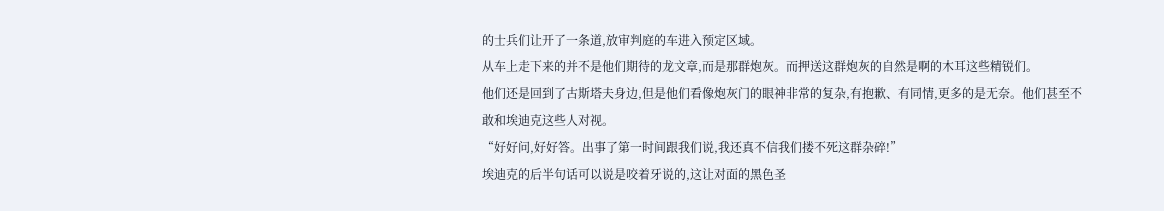的士兵们让开了一条道,放审判庭的车进入预定区域。
从车上走下来的并不是他们期待的龙文章,而是那群炮灰。而押送这群炮灰的自然是啊的木耳这些精锐们。
他们还是回到了古斯塔夫身边,但是他们看像炮灰门的眼神非常的复杂,有抱歉、有同情,更多的是无奈。他们甚至不敢和埃迪克这些人对视。
“好好问,好好答。出事了第一时间跟我们说,我还真不信我们搂不死这群杂碎!”
埃迪克的后半句话可以说是咬着牙说的,这让对面的黑色圣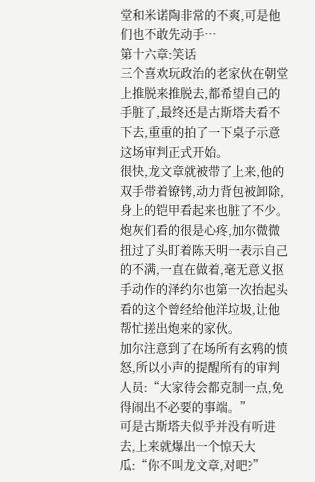堂和米诺陶非常的不爽,可是他们也不敢先动手…
第十六章:笑话
三个喜欢玩政治的老家伙在朝堂上推脱来推脱去,都希望自己的手脏了,最终还是古斯塔夫看不下去,重重的拍了一下桌子示意这场审判正式开始。
很快,龙文章就被带了上来,他的双手带着镣铐,动力背包被卸除,身上的铠甲看起来也脏了不少。
炮灰们看的很是心疼,加尔微微扭过了头盯着陈天明一表示自己的不满,一直在做着,毫无意义抠手动作的泽约尔也第一次抬起头看的这个曾经给他洋垃圾,让他帮忙搓出炮来的家伙。
加尔注意到了在场所有玄鸦的愤怒,所以小声的提醒所有的审判人员:“大家待会都克制一点,免得闹出不必要的事端。”
可是古斯塔夫似乎并没有听进去,上来就爆出一个惊天大瓜:“你不叫龙文章,对吧?”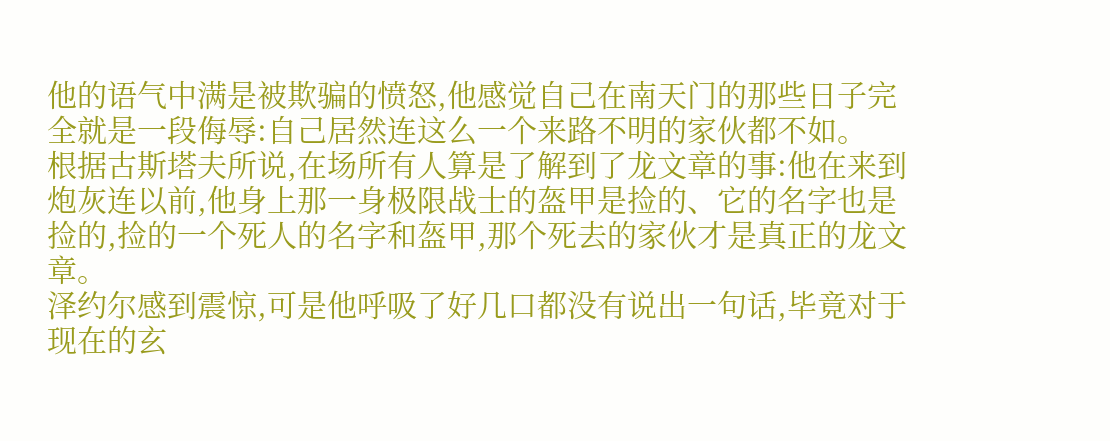他的语气中满是被欺骗的愤怒,他感觉自己在南天门的那些日子完全就是一段侮辱:自己居然连这么一个来路不明的家伙都不如。
根据古斯塔夫所说,在场所有人算是了解到了龙文章的事:他在来到炮灰连以前,他身上那一身极限战士的盔甲是捡的、它的名字也是捡的,捡的一个死人的名字和盔甲,那个死去的家伙才是真正的龙文章。
泽约尔感到震惊,可是他呼吸了好几口都没有说出一句话,毕竟对于现在的玄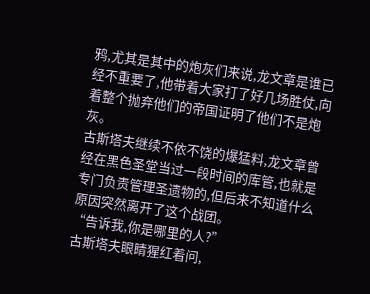鸦,尤其是其中的炮灰们来说,龙文章是谁已经不重要了,他带着大家打了好几场胜仗,向着整个抛弃他们的帝国证明了他们不是炮灰。
古斯塔夫继续不依不饶的爆猛料,龙文章曾经在黑色圣堂当过一段时间的库管,也就是专门负责管理圣遗物的,但后来不知道什么原因突然离开了这个战团。
“告诉我,你是哪里的人?”
古斯塔夫眼睛猩红着问,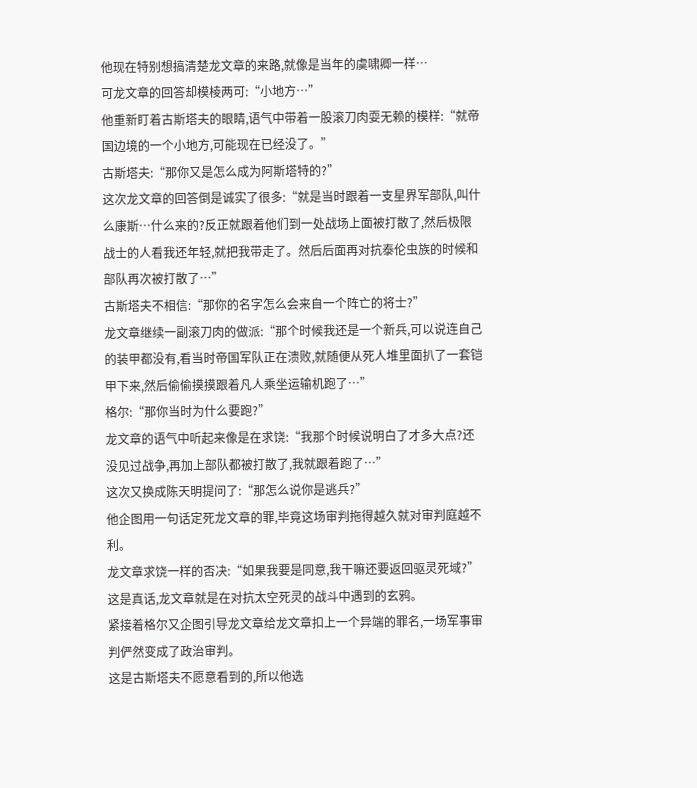他现在特别想搞清楚龙文章的来路,就像是当年的虞啸卿一样…
可龙文章的回答却模棱两可:“小地方…”
他重新盯着古斯塔夫的眼睛,语气中带着一股滚刀肉耍无赖的模样:“就帝国边境的一个小地方,可能现在已经没了。”
古斯塔夫:“那你又是怎么成为阿斯塔特的?”
这次龙文章的回答倒是诚实了很多:“就是当时跟着一支星界军部队,叫什么康斯…什么来的?反正就跟着他们到一处战场上面被打散了,然后极限战士的人看我还年轻,就把我带走了。然后后面再对抗泰伦虫族的时候和部队再次被打散了…”
古斯塔夫不相信:“那你的名字怎么会来自一个阵亡的将士?”
龙文章继续一副滚刀肉的做派:“那个时候我还是一个新兵,可以说连自己的装甲都没有,看当时帝国军队正在溃败,就随便从死人堆里面扒了一套铠甲下来,然后偷偷摸摸跟着凡人乘坐运输机跑了…”
格尔:“那你当时为什么要跑?”
龙文章的语气中听起来像是在求饶:“我那个时候说明白了才多大点?还没见过战争,再加上部队都被打散了,我就跟着跑了…”
这次又换成陈天明提问了:“那怎么说你是逃兵?”
他企图用一句话定死龙文章的罪,毕竟这场审判拖得越久就对审判庭越不利。
龙文章求饶一样的否决:“如果我要是同意,我干嘛还要返回驱灵死域?”
这是真话,龙文章就是在对抗太空死灵的战斗中遇到的玄鸦。
紧接着格尔又企图引导龙文章给龙文章扣上一个异端的罪名,一场军事审判俨然变成了政治审判。
这是古斯塔夫不愿意看到的,所以他选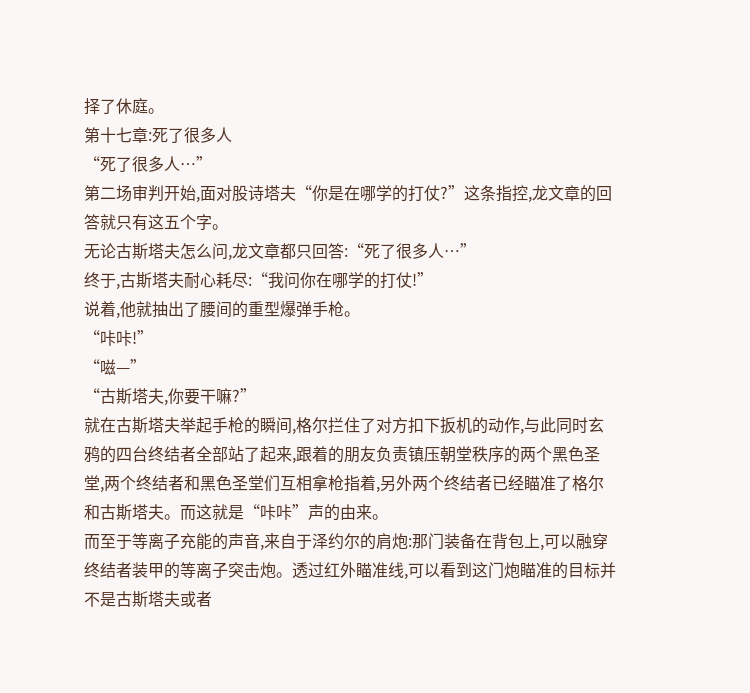择了休庭。
第十七章:死了很多人
“死了很多人…”
第二场审判开始,面对股诗塔夫“你是在哪学的打仗?”这条指控,龙文章的回答就只有这五个字。
无论古斯塔夫怎么问,龙文章都只回答:“死了很多人…”
终于,古斯塔夫耐心耗尽:“我问你在哪学的打仗!”
说着,他就抽出了腰间的重型爆弹手枪。
“咔咔!”
“嗞—”
“古斯塔夫,你要干嘛?”
就在古斯塔夫举起手枪的瞬间,格尔拦住了对方扣下扳机的动作,与此同时玄鸦的四台终结者全部站了起来,跟着的朋友负责镇压朝堂秩序的两个黑色圣堂,两个终结者和黑色圣堂们互相拿枪指着,另外两个终结者已经瞄准了格尔和古斯塔夫。而这就是“咔咔”声的由来。
而至于等离子充能的声音,来自于泽约尔的肩炮:那门装备在背包上,可以融穿终结者装甲的等离子突击炮。透过红外瞄准线,可以看到这门炮瞄准的目标并不是古斯塔夫或者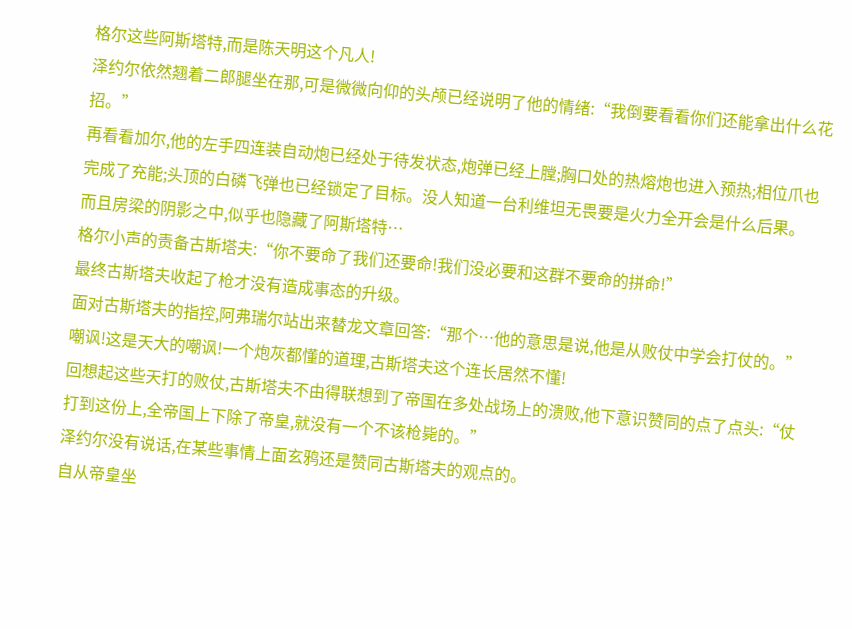格尔这些阿斯塔特,而是陈天明这个凡人!
泽约尔依然翘着二郎腿坐在那,可是微微向仰的头颅已经说明了他的情绪:“我倒要看看你们还能拿出什么花招。”
再看看加尔,他的左手四连装自动炮已经处于待发状态,炮弹已经上膛;胸口处的热熔炮也进入预热;相位爪也完成了充能;头顶的白磷飞弹也已经锁定了目标。没人知道一台利维坦无畏要是火力全开会是什么后果。
而且房梁的阴影之中,似乎也隐藏了阿斯塔特…
格尔小声的责备古斯塔夫:“你不要命了我们还要命!我们没必要和这群不要命的拼命!”
最终古斯塔夫收起了枪才没有造成事态的升级。
面对古斯塔夫的指控,阿弗瑞尔站出来替龙文章回答:“那个…他的意思是说,他是从败仗中学会打仗的。”
嘲讽!这是天大的嘲讽!一个炮灰都懂的道理,古斯塔夫这个连长居然不懂!
回想起这些天打的败仗,古斯塔夫不由得联想到了帝国在多处战场上的溃败,他下意识赞同的点了点头:“仗打到这份上,全帝国上下除了帝皇,就没有一个不该枪毙的。”
泽约尔没有说话,在某些事情上面玄鸦还是赞同古斯塔夫的观点的。
自从帝皇坐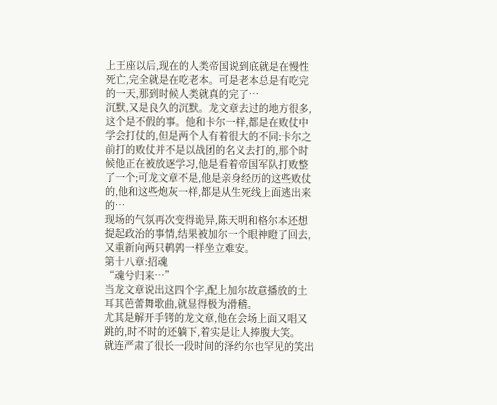上王座以后,现在的人类帝国说到底就是在慢性死亡,完全就是在吃老本。可是老本总是有吃完的一天,那到时候人类就真的完了…
沉默,又是良久的沉默。龙文章去过的地方很多,这个是不假的事。他和卡尔一样,都是在败仗中学会打仗的,但是两个人有着很大的不同:卡尔之前打的败仗并不是以战团的名义去打的,那个时候他正在被放逐学习,他是看着帝国军队打败整了一个;可龙文章不是,他是亲身经历的这些败仗的,他和这些炮灰一样,都是从生死线上面逃出来的…
现场的气氛再次变得诡异,陈天明和格尔本还想提起政治的事情,结果被加尔一个眼神瞪了回去,又重新向两只鹌鹑一样坐立难安。
第十八章:招魂
“魂兮归来…”
当龙文章说出这四个字,配上加尔故意播放的土耳其芭蕾舞歌曲,就显得极为滑稽。
尤其是解开手铐的龙文章,他在会场上面又唱又跳的,时不时的还躺下,着实是让人捧腹大笑。
就连严肃了很长一段时间的泽约尔也罕见的笑出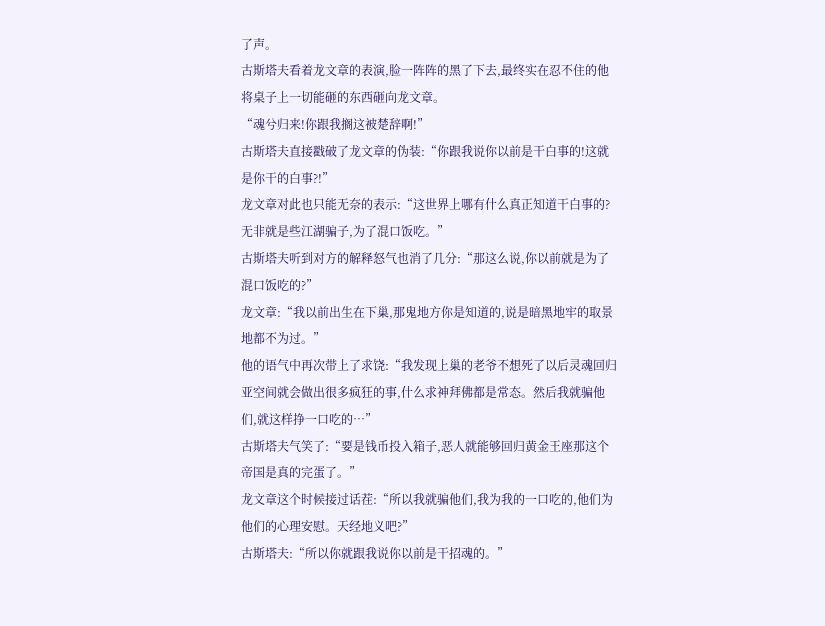了声。
古斯塔夫看着龙文章的表演,脸一阵阵的黑了下去,最终实在忍不住的他将桌子上一切能砸的东西砸向龙文章。
“魂兮归来!你跟我搁这被楚辞啊!”
古斯塔夫直接戳破了龙文章的伪装:“你跟我说你以前是干白事的!这就是你干的白事?!”
龙文章对此也只能无奈的表示:“这世界上哪有什么真正知道干白事的?无非就是些江湖骗子,为了混口饭吃。”
古斯塔夫听到对方的解释怒气也消了几分:“那这么说,你以前就是为了混口饭吃的?”
龙文章:“我以前出生在下巢,那鬼地方你是知道的,说是暗黑地牢的取景地都不为过。”
他的语气中再次带上了求饶:“我发现上巢的老爷不想死了以后灵魂回归亚空间就会做出很多疯狂的事,什么求神拜佛都是常态。然后我就骗他们,就这样挣一口吃的…”
古斯塔夫气笑了:“要是钱币投入箱子,恶人就能够回归黄金王座那这个帝国是真的完蛋了。”
龙文章这个时候接过话茬:“所以我就骗他们,我为我的一口吃的,他们为他们的心理安慰。天经地义吧?”
古斯塔夫:“所以你就跟我说你以前是干招魂的。”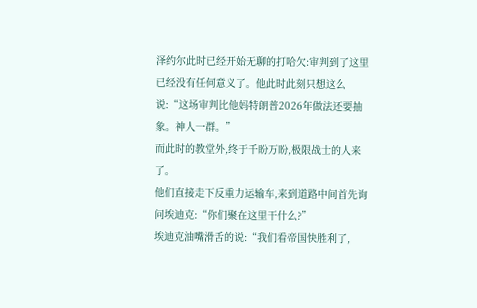泽约尔此时已经开始无聊的打哈欠:审判到了这里已经没有任何意义了。他此时此刻只想这么说:“这场审判比他妈特朗普2026年做法还要抽象。神人一群。”
而此时的教堂外,终于千盼万盼,极限战士的人来了。
他们直接走下反重力运输车,来到道路中间首先询问埃迪克:“你们聚在这里干什么?”
埃迪克油嘴滑舌的说:“我们看帝国快胜利了,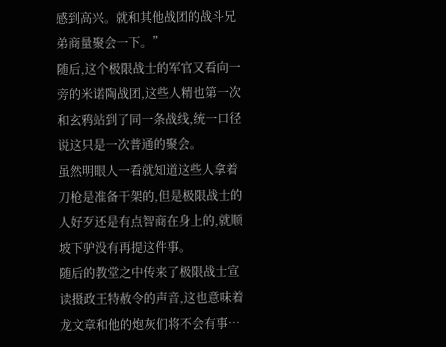感到高兴。就和其他战团的战斗兄弟商量聚会一下。”
随后,这个极限战士的军官又看向一旁的米诺陶战团,这些人精也第一次和玄鸦站到了同一条战线,统一口径说这只是一次普通的聚会。
虽然明眼人一看就知道这些人拿着刀枪是准备干架的,但是极限战士的人好歹还是有点智商在身上的,就顺坡下驴没有再提这件事。
随后的教堂之中传来了极限战士宣读摄政王特赦令的声音,这也意味着龙文章和他的炮灰们将不会有事…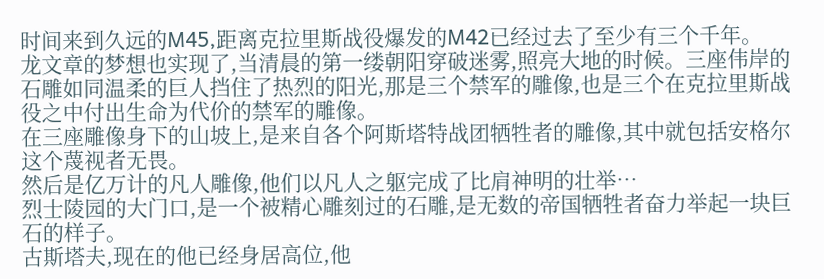时间来到久远的M45,距离克拉里斯战役爆发的M42已经过去了至少有三个千年。
龙文章的梦想也实现了,当清晨的第一缕朝阳穿破迷雾,照亮大地的时候。三座伟岸的石雕如同温柔的巨人挡住了热烈的阳光,那是三个禁军的雕像,也是三个在克拉里斯战役之中付出生命为代价的禁军的雕像。
在三座雕像身下的山坡上,是来自各个阿斯塔特战团牺牲者的雕像,其中就包括安格尔这个蔑视者无畏。
然后是亿万计的凡人雕像,他们以凡人之躯完成了比肩神明的壮举…
烈士陵园的大门口,是一个被精心雕刻过的石雕,是无数的帝国牺牲者奋力举起一块巨石的样子。
古斯塔夫,现在的他已经身居高位,他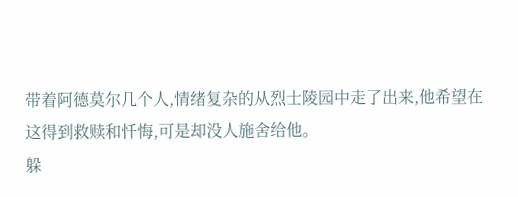带着阿德莫尔几个人,情绪复杂的从烈士陵园中走了出来,他希望在这得到救赎和忏悔,可是却没人施舍给他。
躲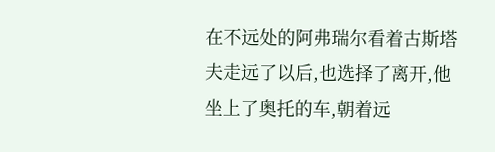在不远处的阿弗瑞尔看着古斯塔夫走远了以后,也选择了离开,他坐上了奥托的车,朝着远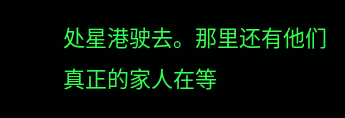处星港驶去。那里还有他们真正的家人在等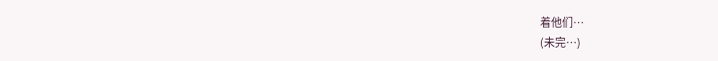着他们…
(未完…)